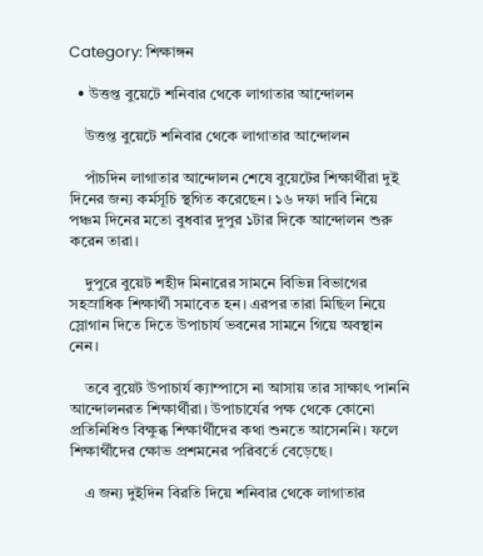Category: শিক্ষাঙ্গন

  • উত্তপ্ত বুয়েটে শনিবার থেকে লাগাতার আন্দোলন

    উত্তপ্ত বুয়েটে শনিবার থেকে লাগাতার আন্দোলন

    পাঁচদিন লাগাতার আন্দোলন শেষে বুয়েটের শিক্ষার্থীরা দুই দিনের জন্য কর্মসূচি স্থগিত করেছেন। ১৬ দফা দাবি নিয়ে পঞ্চম দিনের মতো বুধবার দুপুর ১টার দিকে আন্দোলন শুরু করেন তারা।

    দুপুরে বুয়েট শহীদ মিনারের সামনে বিভিন্ন বিভাগের সহস্রাধিক শিক্ষার্থী সমাবেত হন। এরপর তারা মিছিল নিয়ে স্লোগান দিতে দিতে উপাচার্য ভবনের সামনে গিয়ে অবস্থান নেন।

    তবে বুয়েট উপাচার্য ক্যাম্পাসে না আসায় তার সাক্ষাৎ পাননি আন্দোলনরত শিক্ষার্থীরা। উপাচার্যের পক্ষ থেকে কোনো প্রতিনিধিও বিক্ষুব্ধ শিক্ষার্থীদের কথা শুনতে আসেননি। ফলে শিক্ষার্থীদের ক্ষোভ প্রশমনের পরিবর্তে বেড়েছে।

    এ জন্য দুইদিন বিরতি দিয়ে শনিবার থেকে লাগাতার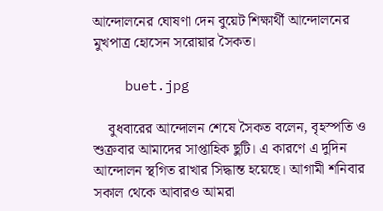আন্দোলনের ঘোষণা দেন বুয়েট শিক্ষার্থী আন্দোলনের মুখপাত্র হোসেন সরোয়ার সৈকত।

    buet.jpg

    বুধবারের আন্দোলন শেষে সৈকত বলেন, বৃহস্পতি ও শুক্রবার আমাদের সাপ্তাহিক ছুটি। এ কারণে এ দুদিন আন্দোলন স্থগিত রাখার সিদ্ধান্ত হয়েছে। আগামী শনিবার সকাল থেকে আবারও আমরা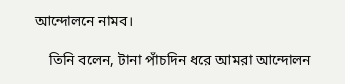আন্দোলনে নামব।

    তিনি বলেন, টানা পাঁচদিন ধরে আমরা আন্দোলন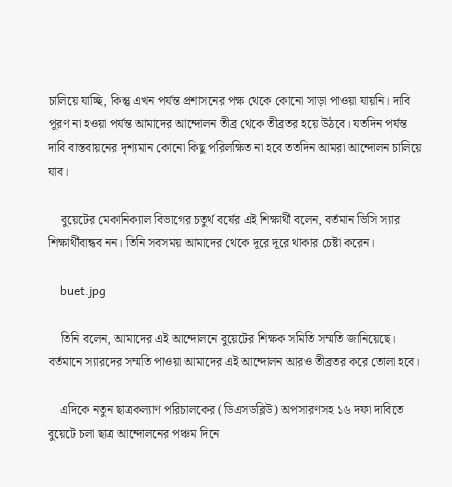চালিয়ে যাচ্ছি, কিন্তু এখন পর্যন্ত প্রশাসনের পক্ষ থেকে কোনো সাড়া পাওয়া যায়নি। দাবি পূরণ না হওয়া পর্যন্ত আমাদের আন্দোলন তীব্র থেকে তীব্রতর হয়ে উঠবে। যতদিন পর্যন্ত দাবি বাস্তবায়নের দৃশ্যমান কোনো কিছু পরিলক্ষিত না হবে ততদিন আমরা আন্দোলন চালিয়ে যাব।

    বুয়েটের মেকানিক্যাল বিভাগের চতুর্থ বর্ষের এই শিক্ষার্থী বলেন, বর্তমান ভিসি স্যার শিক্ষার্থীবান্ধব নন। তিনি সবসময় আমাদের থেকে দূরে দূরে থাকার চেষ্টা করেন।

    buet.jpg

    তিনি বলেন, আমাদের এই আন্দোলনে বুয়েটের শিক্ষক সমিতি সম্মতি জানিয়েছে। বর্তমানে স্যারদের সম্মতি পাওয়া আমাদের এই আন্দোলন আরও তীব্রতর করে তোলা হবে।

    এদিকে নতুন ছাত্রকল্যাণ পরিচালকের (ডিএসডব্লিউ) অপসারণসহ ১৬ দফা দাবিতে বুয়েটে চলা ছাত্র আন্দোলনের পঞ্চম দিনে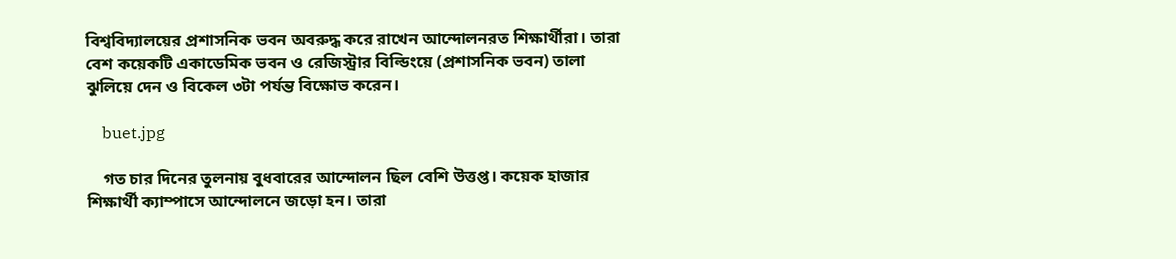বিশ্ববিদ্যালয়ের প্রশাসনিক ভবন অবরুদ্ধ করে রাখেন আন্দোলনরত শিক্ষার্থীরা। তারা বেশ কয়েকটি একাডেমিক ভবন ও রেজিস্ট্রার বিল্ডিংয়ে (প্রশাসনিক ভবন) তালা ঝুলিয়ে দেন ও বিকেল ৩টা পর্যন্ত বিক্ষোভ করেন।

    buet.jpg

    গত চার দিনের তুলনায় বুধবারের আন্দোলন ছিল বেশি উত্তপ্ত। কয়েক হাজার শিক্ষার্থী ক্যাম্পাসে আন্দোলনে জড়ো হন। তারা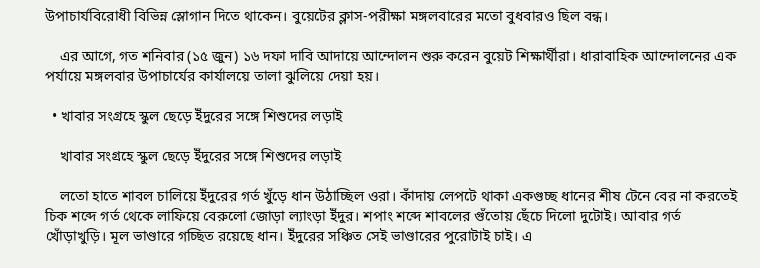উপাচার্যবিরোধী বিভিন্ন স্লোগান দিতে থাকেন। বুয়েটের ক্লাস-পরীক্ষা মঙ্গলবারের মতো বুধবারও ছিল বন্ধ।

    এর আগে, গত শনিবার (১৫ জুন) ১৬ দফা দাবি আদায়ে আন্দোলন শুরু করেন বুয়েট শিক্ষার্থীরা। ধারাবাহিক আন্দোলনের এক পর্যায়ে মঙ্গলবার উপাচার্যের কার্যালয়ে তালা ঝুলিয়ে দেয়া হয়।

  • খাবার সংগ্রহে স্কুল ছেড়ে ইঁদুরের সঙ্গে শিশুদের লড়াই

    খাবার সংগ্রহে স্কুল ছেড়ে ইঁদুরের সঙ্গে শিশুদের লড়াই

    লতো হাতে শাবল চালিয়ে ইঁদুরের গর্ত খুঁড়ে ধান উঠাচ্ছিল ওরা। কাঁদায় লেপটে থাকা একগুচ্ছ ধানের শীষ টেনে বের না করতেই চিক শব্দে গর্ত থেকে লাফিয়ে বেরুলো জোড়া ল্যাংড়া ইঁদুর। শপাং শব্দে শাবলের গুঁতোয় ছেঁচে দিলো দুটোই। আবার গর্ত খোঁড়াখুড়ি। মূল ভাণ্ডারে গচ্ছিত রয়েছে ধান। ইঁদুরের সঞ্চিত সেই ভাণ্ডারের পুরোটাই চাই। এ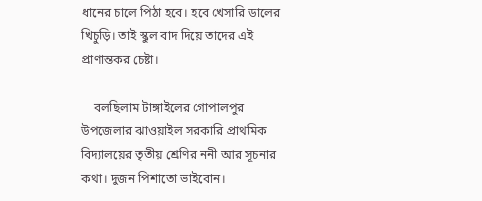ধানের চালে পিঠা হবে। হবে খেসারি ডালের খিচুড়ি। তাই স্কুল বাদ দিয়ে তাদের এই প্রাণান্তকর চেষ্টা।

    বলছিলাম টাঙ্গাইলের গোপালপুর উপজেলার ঝাওয়াইল সরকারি প্রাথমিক বিদ্যালয়ের তৃতীয় শ্রেণির ননী আর সূচনার কথা। দুজন পিশাতো ভাইবোন।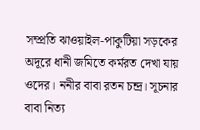সম্প্রতি ঝাওয়াইল-পাকুটিয়া সড়কের অদূরে ধানী জমিতে কর্মরত দেখা যায় ওদের। ননীর বাবা রতন চন্দ্র। সূচনার বাবা নিত্য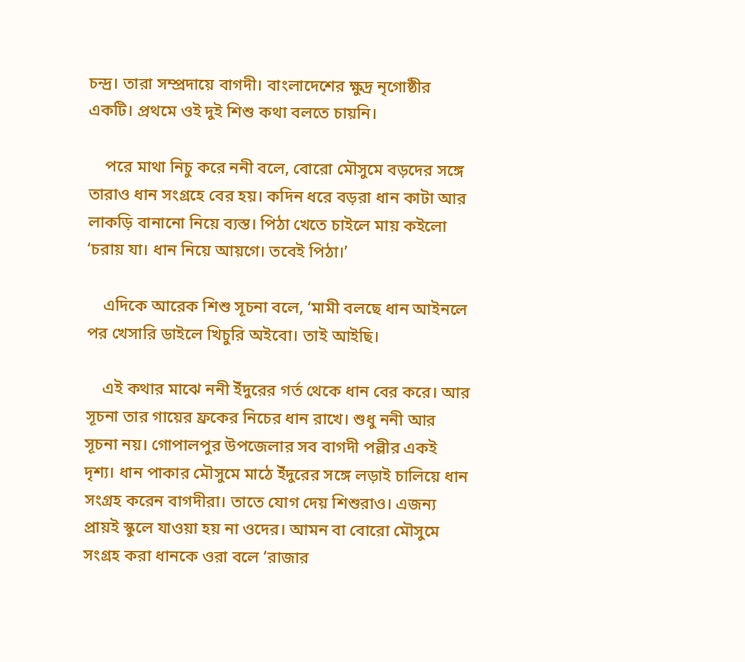চন্দ্র। তারা সম্প্রদায়ে বাগদী। বাংলাদেশের ক্ষুদ্র নৃগোষ্ঠীর একটি। প্রথমে ওই দুই শিশু কথা বলতে চায়নি।

    পরে মাথা নিচু করে ননী বলে, বোরো মৌসুমে বড়দের সঙ্গে তারাও ধান সংগ্রহে বের হয়। কদিন ধরে বড়রা ধান কাটা আর লাকড়ি বানানো নিয়ে ব্যস্ত। পিঠা খেতে চাইলে মায় কইলো ‘চরায় যা। ধান নিয়ে আয়গে। তবেই পিঠা।’

    এদিকে আরেক শিশু সূচনা বলে, ‘মামী বলছে ধান আইনলে পর খেসারি ডাইলে খিচুরি অইবো। তাই আইছি।

    এই কথার মাঝে ননী ইঁদুরের গর্ত থেকে ধান বের করে। আর সূচনা তার গায়ের ফ্রকের নিচের ধান রাখে। শুধু ননী আর সূচনা নয়। গোপালপুর উপজেলার সব বাগদী পল্লীর একই দৃশ্য। ধান পাকার মৌসুমে মাঠে ইঁদুরের সঙ্গে লড়াই চালিয়ে ধান সংগ্রহ করেন বাগদীরা। তাতে যোগ দেয় শিশুরাও। এজন্য প্রায়ই স্কুলে যাওয়া হয় না ওদের। আমন বা বোরো মৌসুমে সংগ্রহ করা ধানকে ওরা বলে ‘রাজার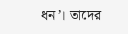ধন’। তাদের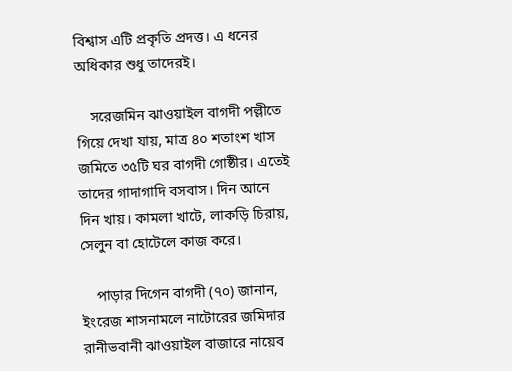বিশ্বাস এটি প্রকৃতি প্রদত্ত। এ ধনের অধিকার শুধু তাদেরই।

    সরেজমিন ঝাওয়াইল বাগদী পল্লীতে গিয়ে দেখা যায়, মাত্র ৪০ শতাংশ খাস জমিতে ৩৫টি ঘর বাগদী গোষ্ঠীর। এতেই তাদের গাদাগাদি বসবাস। দিন আনে দিন খায়। কামলা খাটে, লাকড়ি চিরায়, সেলুন বা হোটেলে কাজ করে।

    পাড়ার দিগেন বাগদী (৭০) জানান, ইংরেজ শাসনামলে নাটোরের জমিদার রানীভবানী ঝাওয়াইল বাজারে নায়েব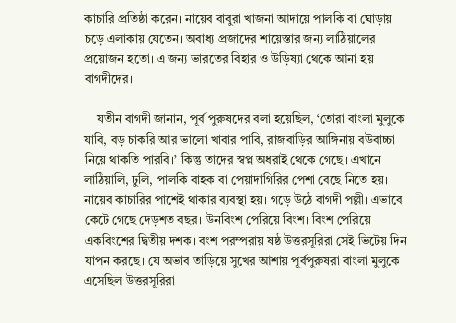কাচারি প্রতিষ্ঠা করেন। নায়েব বাবুরা খাজনা আদায়ে পালকি বা ঘোড়ায় চড়ে এলাকায় যেতেন। অবাধ্য প্রজাদের শায়েস্তার জন্য লাঠিয়ালের প্রয়োজন হতো। এ জন্য ভারতের বিহার ও উড়িষ্যা থেকে আনা হয় বাগদীদের।

    যতীন বাগদী জানান, পূর্ব পুরুষদের বলা হয়েছিল, ‘তোরা বাংলা মুলুকে যাবি, বড় চাকরি আর ভালো খাবার পাবি, রাজবাড়ির আঙ্গিনায় বউবাচ্চা নিয়ে থাকতি পারবি।’ কিন্তু তাদের স্বপ্ন অধরাই থেকে গেছে। এখানে লাঠিয়ালি, ঢুলি, পালকি বাহক বা পেয়াদাগিরির পেশা বেছে নিতে হয়। নায়েব কাচারির পাশেই থাকার ব্যবস্থা হয়। গড়ে উঠে বাগদী পল্লী। এভাবে কেটে গেছে দেড়শত বছর। উনবিংশ পেরিয়ে বিংশ। বিংশ পেরিয়ে একবিংশের দ্বিতীয় দশক। বংশ পরম্পরায় ষষ্ঠ উত্তরসূরিরা সেই ভিটেয় দিন যাপন করছে। যে অভাব তাড়িয়ে সুখের আশায় পূর্বপুরুষরা বাংলা মুলুকে এসেছিল উত্তরসূরিরা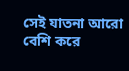সেই যাতনা আরো বেশি করে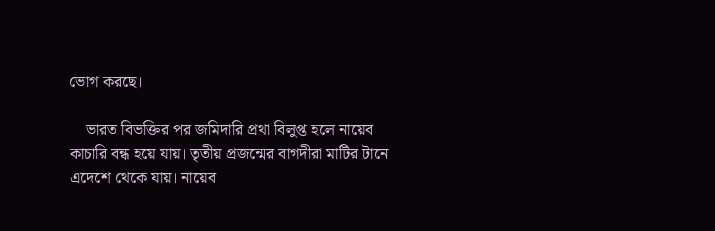ভোগ করছে।

    ভারত বিভক্তির পর জমিদারি প্রথা বিলুপ্ত হলে নায়েব কাচারি বন্ধ হয়ে যায়। তৃতীয় প্রজন্মের বাগদীরা মাটির টানে এদেশে থেকে যায়। নায়েব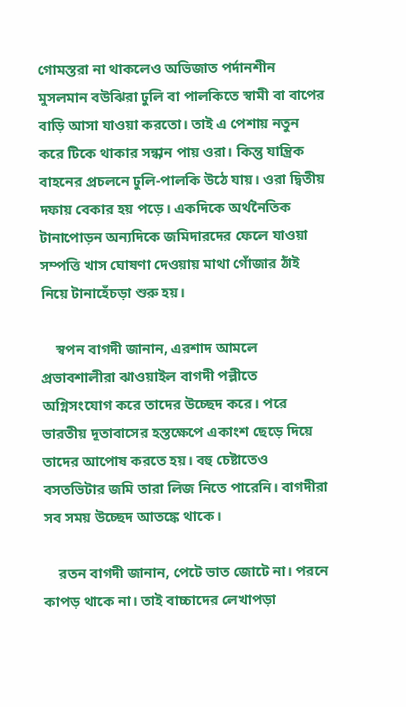গোমস্তরা না থাকলেও অভিজাত পর্দানশীন মুসলমান বউঝিরা ঢুলি বা পালকিতে স্বামী বা বাপের বাড়ি আসা যাওয়া করতো। তাই এ পেশায় নতুন করে টিকে থাকার সন্ধান পায় ওরা। কিন্তু যান্ত্রিক বাহনের প্রচলনে ঢুলি-পালকি উঠে যায়। ওরা দ্বিতীয় দফায় বেকার হয় পড়ে। একদিকে অর্থনৈতিক টানাপোড়ন অন্যদিকে জমিদারদের ফেলে যাওয়া সম্পত্তি খাস ঘোষণা দেওয়ায় মাথা গোঁজার ঠাঁই নিয়ে টানাহেঁচড়া শুরু হয়।

    স্বপন বাগদী জানান, এরশাদ আমলে প্রভাবশালীরা ঝাওয়াইল বাগদী পল্লীতে অগ্নিসংযোগ করে তাদের উচ্ছেদ করে। পরে ভারতীয় দূতাবাসের হস্তক্ষেপে একাংশ ছেড়ে দিয়ে তাদের আপোষ করতে হয়। বহু চেষ্টাতেও বসতভিটার জমি তারা লিজ নিতে পারেনি। বাগদীরা সব সময় উচ্ছেদ আতঙ্কে থাকে।

    রতন বাগদী জানান, পেটে ভাত জোটে না। পরনে কাপড় থাকে না। তাই বাচ্চাদের লেখাপড়া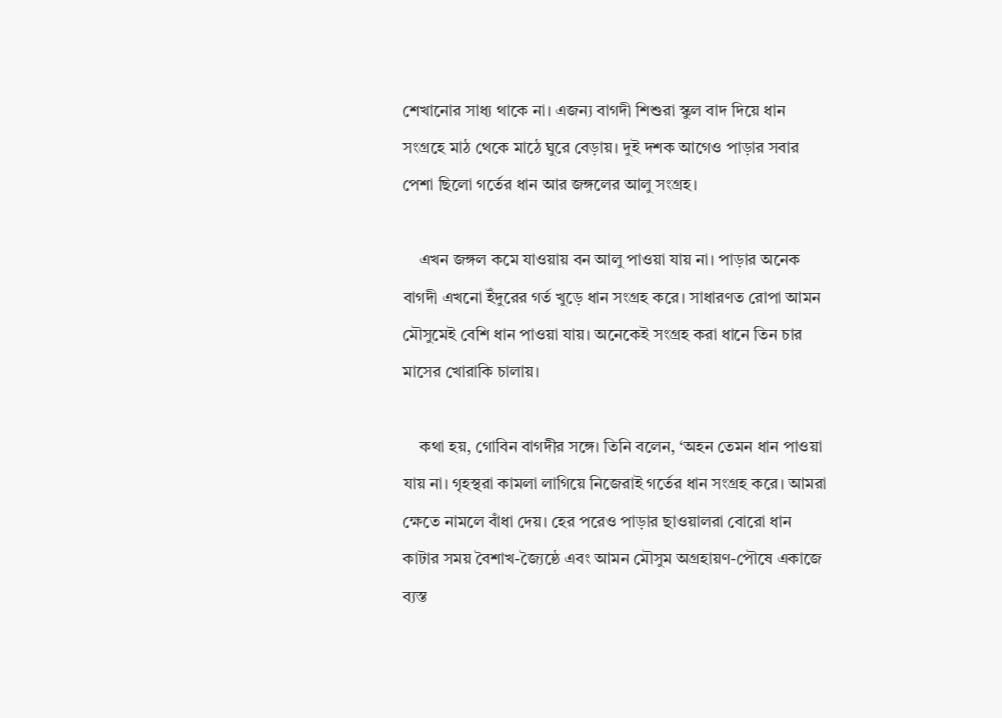শেখানোর সাধ্য থাকে না। এজন্য বাগদী শিশুরা স্কুল বাদ দিয়ে ধান সংগ্রহে মাঠ থেকে মাঠে ঘুরে বেড়ায়। দুই দশক আগেও পাড়ার সবার পেশা ছিলো গর্তের ধান আর জঙ্গলের আলু সংগ্রহ।

    এখন জঙ্গল কমে যাওয়ায় বন আলু পাওয়া যায় না। পাড়ার অনেক বাগদী এখনো ইঁদুরের গর্ত খুড়ে ধান সংগ্রহ করে। সাধারণত রোপা আমন মৌসুমেই বেশি ধান পাওয়া যায়। অনেকেই সংগ্রহ করা ধানে তিন চার মাসের খোরাকি চালায়।

    কথা হয়, গোবিন বাগদীর সঙ্গে। তিনি বলেন, ‘অহন তেমন ধান পাওয়া যায় না। গৃহস্থরা কামলা লাগিয়ে নিজেরাই গর্তের ধান সংগ্রহ করে। আমরা ক্ষেতে নামলে বাঁধা দেয়। হের পরেও পাড়ার ছাওয়ালরা বোরো ধান কাটার সময় বৈশাখ-জ্যৈষ্ঠে এবং আমন মৌসুম অগ্রহায়ণ-পৌষে একাজে ব্যস্ত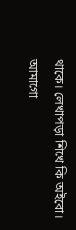থাকে। লেখাপড়া শিখে কি অইবো। আমাগো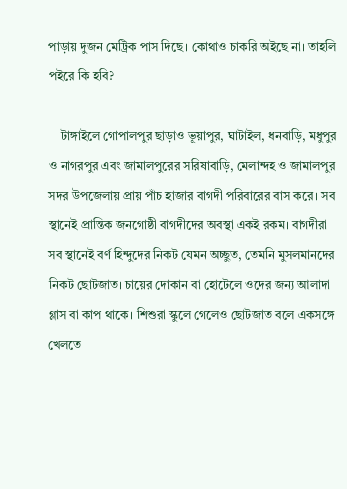পাড়ায় দুজন মেট্রিক পাস দিছে। কোথাও চাকরি অইছে না। তাহলি পইরে কি হবি?

    টাঙ্গাইলে গোপালপুর ছাড়াও ভূয়াপুর, ঘাটাইল, ধনবাড়ি, মধুপুর ও নাগরপুর এবং জামালপুরের সরিষাবাড়ি, মেলান্দহ ও জামালপুর সদর উপজেলায় প্রায় পাঁচ হাজার বাগদী পরিবারের বাস করে। সব স্থানেই প্রান্তিক জনগোষ্ঠী বাগদীদের অবস্থা একই রকম। বাগদীরা সব স্থানেই বর্ণ হিন্দুদের নিকট যেমন অচ্ছুত, তেমনি মুসলমানদের নিকট ছোটজাত। চায়ের দোকান বা হোটেলে ওদের জন্য আলাদা গ্লাস বা কাপ থাকে। শিশুরা স্কুলে গেলেও ছোটজাত বলে একসঙ্গে খেলতে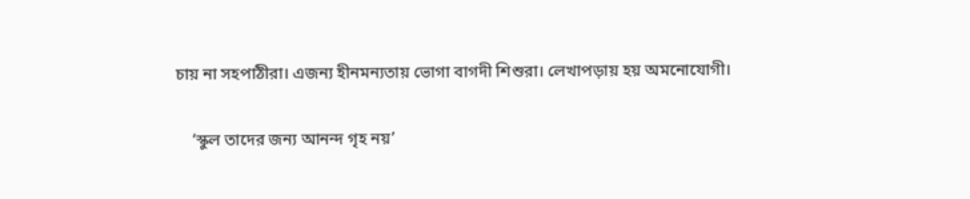চায় না সহপাঠীরা। এজন্য হীনমন্যতায় ভোগা বাগদী শিশুরা। লেখাপড়ায় হয় অমনোযোগী।

    ‘স্কুল তাদের জন্য আনন্দ গৃহ নয়’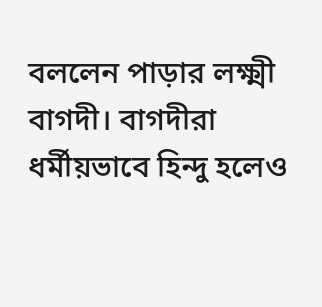বললেন পাড়ার লক্ষ্মী বাগদী। বাগদীরা ধর্মীয়ভাবে হিন্দু হলেও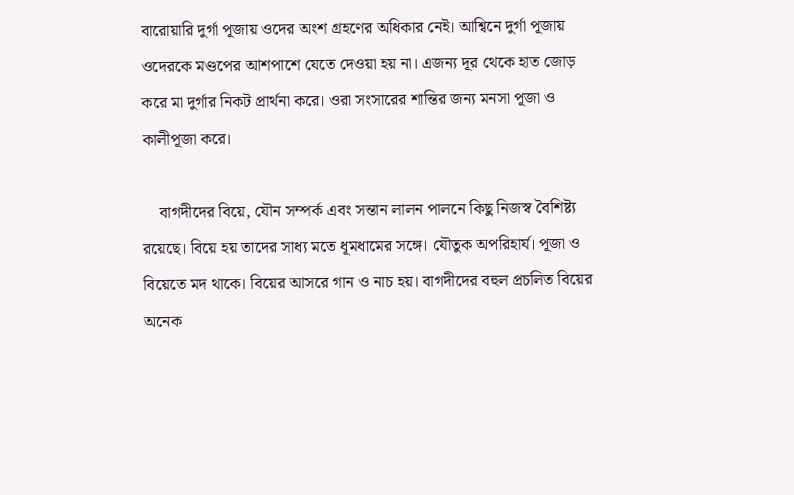বারোয়ারি দুর্গা পূজায় ওদের অংশ গ্রহণের অধিকার নেই। আশ্বিনে দুর্গা পূজায় ওদেরকে মণ্ডপের আশপাশে যেতে দেওয়া হয় না। এজন্য দূর থেকে হাত জোড় করে মা দুর্গার নিকট প্রার্থনা করে। ওরা সংসারের শান্তির জন্য মনসা পূজা ও কালীপূজা করে।

    বাগদীদের বিয়ে, যৌন সম্পর্ক এবং সন্তান লালন পালনে কিছু নিজস্ব বৈশিষ্ট্য রয়েছে। বিয়ে হয় তাদের সাধ্য মতে ধূমধামের সঙ্গে। যৌতুক অপরিহার্য। পূজা ও বিয়েতে মদ থাকে। বিয়ের আসরে গান ও নাচ হয়। বাগদীদের বহুল প্রচলিত বিয়ের অনেক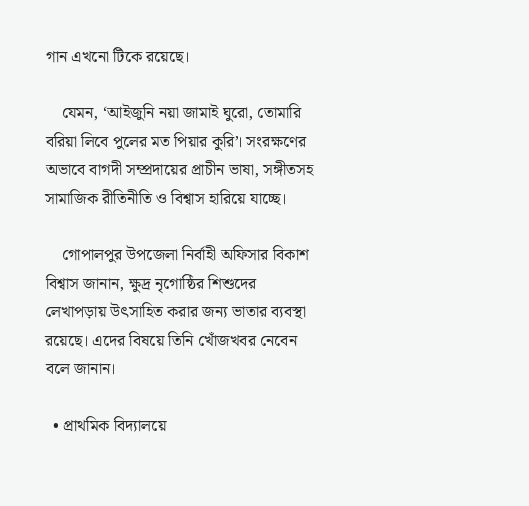গান এখনো টিকে রয়েছে।

    যেমন, ‘আইজুনি নয়া জামাই ঘুরো, তোমারি বরিয়া লিবে পুলের মত পিয়ার কুরি’। সংরক্ষণের অভাবে বাগদী সম্প্রদায়ের প্রাচীন ভাষা, সঙ্গীতসহ সামাজিক রীতিনীতি ও বিশ্বাস হারিয়ে যাচ্ছে।

    গোপালপুর উপজেলা নির্বাহী অফিসার বিকাশ বিশ্বাস জানান, ক্ষুদ্র নৃগোষ্ঠির শিশুদের লেখাপড়ায় উৎসাহিত করার জন্য ভাতার ব্যবস্থা রয়েছে। এদের বিষয়ে তিনি খোঁজখবর নেবেন বলে জানান।

  • প্রাথমিক বিদ্যালয়ে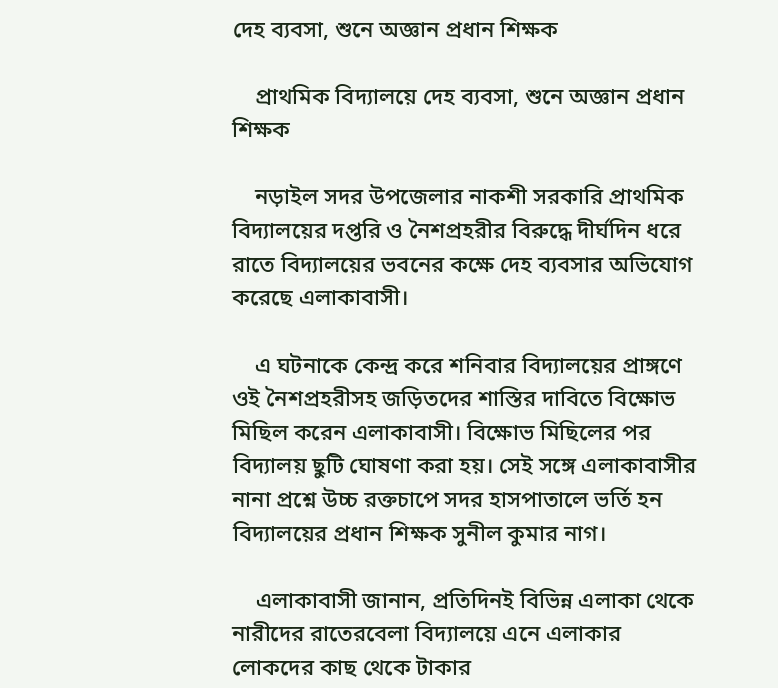দেহ ব্যবসা, শুনে অজ্ঞান প্রধান শিক্ষক

    প্রাথমিক বিদ্যালয়ে দেহ ব্যবসা, শুনে অজ্ঞান প্রধান শিক্ষক

    নড়াইল সদর উপজেলার নাকশী সরকারি প্রাথমিক বিদ্যালয়ের দপ্তরি ও নৈশপ্রহরীর বিরুদ্ধে দীর্ঘদিন ধরে রাতে বিদ্যালয়ের ভবনের কক্ষে দেহ ব্যবসার অভিযোগ করেছে এলাকাবাসী।

    এ ঘটনাকে কেন্দ্র করে শনিবার বিদ্যালয়ের প্রাঙ্গণে ওই নৈশপ্রহরীসহ জড়িতদের শাস্তির দাবিতে বিক্ষোভ মিছিল করেন এলাকাবাসী। বিক্ষোভ মিছিলের পর বিদ্যালয় ছুটি ঘোষণা করা হয়। সেই সঙ্গে এলাকাবাসীর নানা প্রশ্নে উচ্চ রক্তচাপে সদর হাসপাতালে ভর্তি হন বিদ্যালয়ের প্রধান শিক্ষক সুনীল কুমার নাগ।

    এলাকাবাসী জানান, প্রতিদিনই বিভিন্ন এলাকা থেকে নারীদের রাতেরবেলা বিদ্যালয়ে এনে এলাকার লোকদের কাছ থেকে টাকার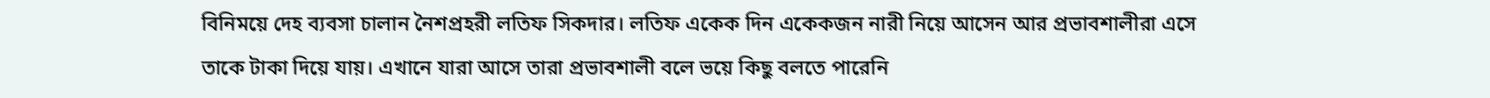বিনিময়ে দেহ ব্যবসা চালান নৈশপ্রহরী লতিফ সিকদার। লতিফ একেক দিন একেকজন নারী নিয়ে আসেন আর প্রভাবশালীরা এসে তাকে টাকা দিয়ে যায়। এখানে যারা আসে তারা প্রভাবশালী বলে ভয়ে কিছু বলতে পারেনি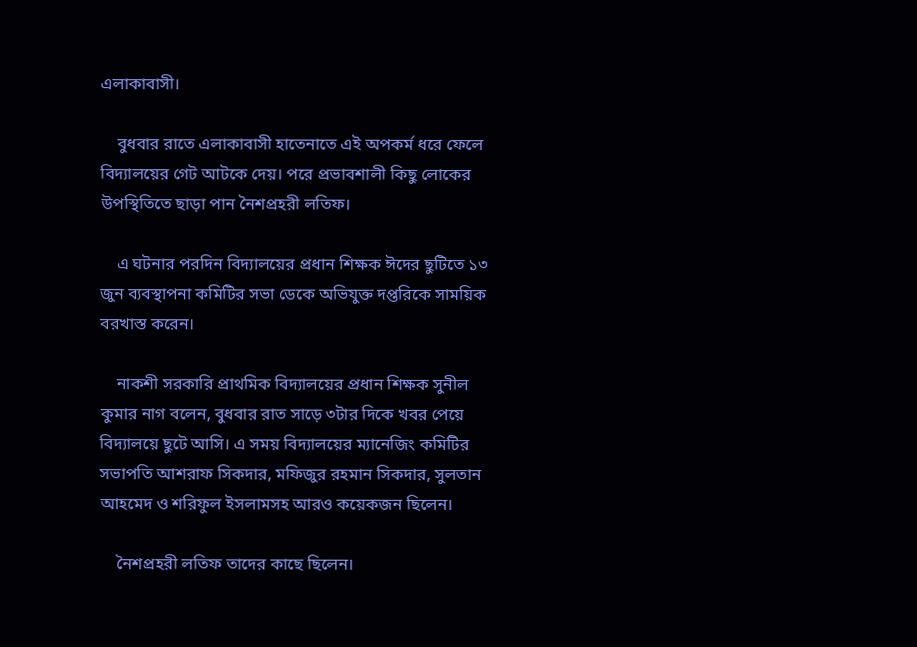এলাকাবাসী।

    বুধবার রাতে এলাকাবাসী হাতেনাতে এই অপকর্ম ধরে ফেলে বিদ্যালয়ের গেট আটকে দেয়। পরে প্রভাবশালী কিছু লোকের উপস্থিতিতে ছাড়া পান নৈশপ্রহরী লতিফ।

    এ ঘটনার পরদিন বিদ্যালয়ের প্রধান শিক্ষক ঈদের ছুটিতে ১৩ জুন ব্যবস্থাপনা কমিটির সভা ডেকে অভিযুক্ত দপ্তরিকে সাময়িক বরখাস্ত করেন।

    নাকশী সরকারি প্রাথমিক বিদ্যালয়ের প্রধান শিক্ষক সুনীল কুমার নাগ বলেন, বুধবার রাত সাড়ে ৩টার দিকে খবর পেয়ে বিদ্যালয়ে ছুটে আসি। এ সময় বিদ্যালয়ের ম্যানেজিং কমিটির সভাপতি আশরাফ সিকদার, মফিজুর রহমান সিকদার, সুলতান আহমেদ ও শরিফুল ইসলামসহ আরও কয়েকজন ছিলেন।

    নৈশপ্রহরী লতিফ তাদের কাছে ছিলেন।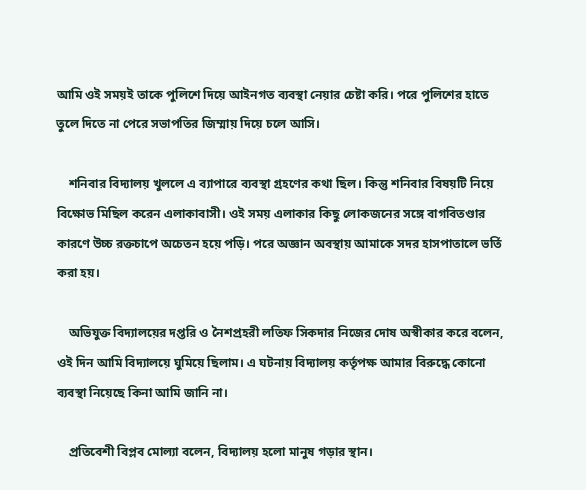আমি ওই সময়ই তাকে পুলিশে দিয়ে আইনগত ব্যবস্থা নেয়ার চেষ্টা করি। পরে পুলিশের হাতে তুলে দিতে না পেরে সভাপতির জিম্মায় দিয়ে চলে আসি।

    শনিবার বিদ্যালয় খুললে এ ব্যাপারে ব্যবস্থা গ্রহণের কথা ছিল। কিন্তু শনিবার বিষয়টি নিয়ে বিক্ষোভ মিছিল করেন এলাকাবাসী। ওই সময় এলাকার কিছু লোকজনের সঙ্গে বাগবিতণ্ডার কারণে উচ্চ রক্তচাপে অচেতন হয়ে পড়ি। পরে অজ্ঞান অবস্থায় আমাকে সদর হাসপাতালে ভর্তি করা হয়।

    অভিযুক্ত বিদ্যালয়ের দপ্তরি ও নৈশপ্রহরী লতিফ সিকদার নিজের দোষ অস্বীকার করে বলেন, ওই দিন আমি বিদ্যালয়ে ঘুমিয়ে ছিলাম। এ ঘটনায় বিদ্যালয় কর্তৃপক্ষ আমার বিরুদ্ধে কোনো ব্যবস্থা নিয়েছে কিনা আমি জানি না।

    প্রতিবেশী বিপ্লব মোল্যা বলেন, বিদ্যালয় হলো মানুষ গড়ার স্থান।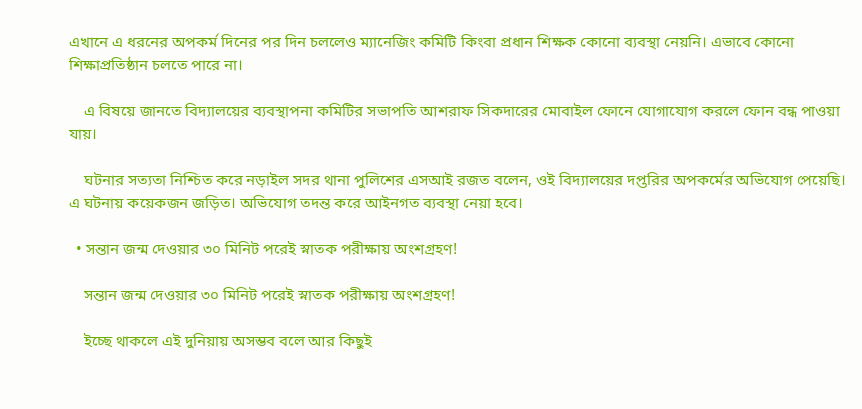এখানে এ ধরনের অপকর্ম দিনের পর দিন চললেও ম্যানেজিং কমিটি কিংবা প্রধান শিক্ষক কোনো ব্যবস্থা নেয়নি। এভাবে কোনো শিক্ষাপ্রতিষ্ঠান চলতে পারে না।

    এ বিষয়ে জানতে বিদ্যালয়ের ব্যবস্থাপনা কমিটির সভাপতি আশরাফ সিকদারের মোবাইল ফোনে যোগাযোগ করলে ফোন বন্ধ পাওয়া যায়।

    ঘটনার সত্যতা নিশ্চিত করে নড়াইল সদর থানা পুলিশের এসআই রজত বলেন, ওই বিদ্যালয়ের দপ্তরির অপকর্মের অভিযোগ পেয়েছি। এ ঘটনায় কয়েকজন জড়িত। অভিযোগ তদন্ত করে আইনগত ব্যবস্থা নেয়া হবে।

  • সন্তান জন্ম দেওয়ার ৩০ মিনিট পরেই স্নাতক পরীক্ষায় অংশগ্রহণ!

    সন্তান জন্ম দেওয়ার ৩০ মিনিট পরেই স্নাতক পরীক্ষায় অংশগ্রহণ!

    ইচ্ছে থাকলে এই দুনিয়ায় অসম্ভব বলে আর কিছুই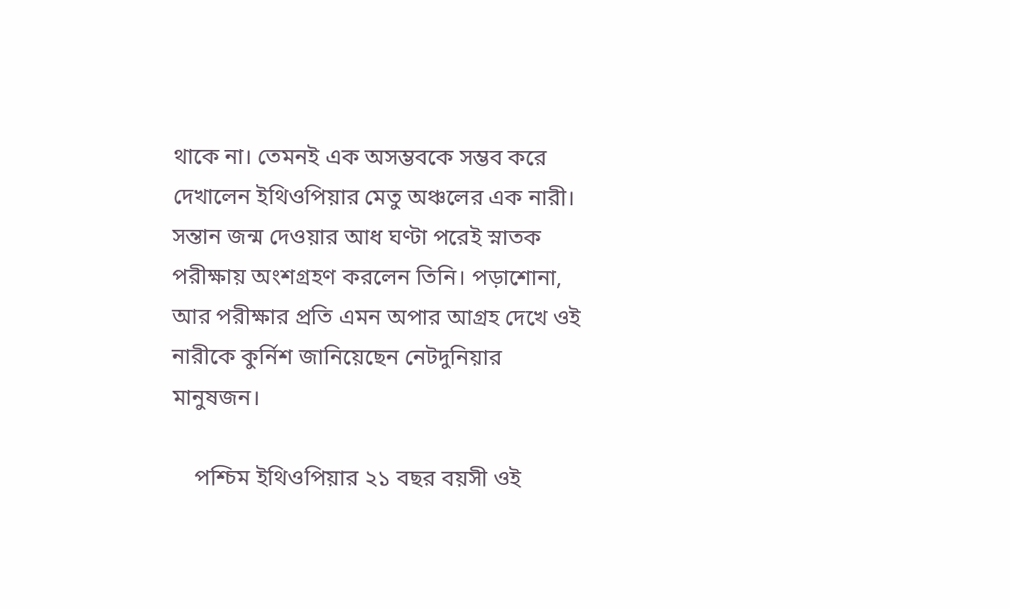থাকে না। তেমনই এক অসম্ভবকে সম্ভব করে দেখালেন ইথিওপিয়ার মেতু অঞ্চলের এক নারী। সন্তান জন্ম দেওয়ার আধ ঘণ্টা পরেই স্নাতক পরীক্ষায় অংশগ্রহণ করলেন তিনি। পড়াশোনা, আর পরীক্ষার প্রতি এমন অপার আগ্রহ দেখে ওই নারীকে কুর্নিশ জানিয়েছেন নেটদুনিয়ার মানুষজন।

    পশ্চিম ইথিওপিয়ার ২১ বছর বয়সী ওই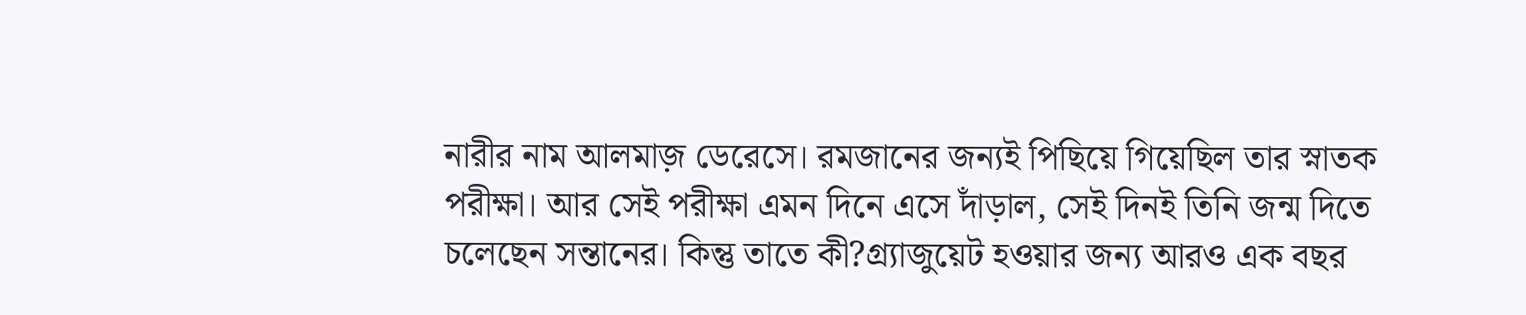নারীর নাম আলমাজ় ডেরেসে। রমজানের জন্যই পিছিয়ে গিয়েছিল তার স্নাতক পরীক্ষা। আর সেই পরীক্ষা এমন দিনে এসে দাঁড়াল, সেই দিনই তিনি জন্ম দিতে চলেছেন সন্তানের। কিন্তু তাতে কী?গ্র্যাজুয়েট হওয়ার জন্য আরও এক বছর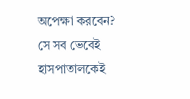অপেক্ষা করবেন? সে সব ভেবেই হাসপাতালকেই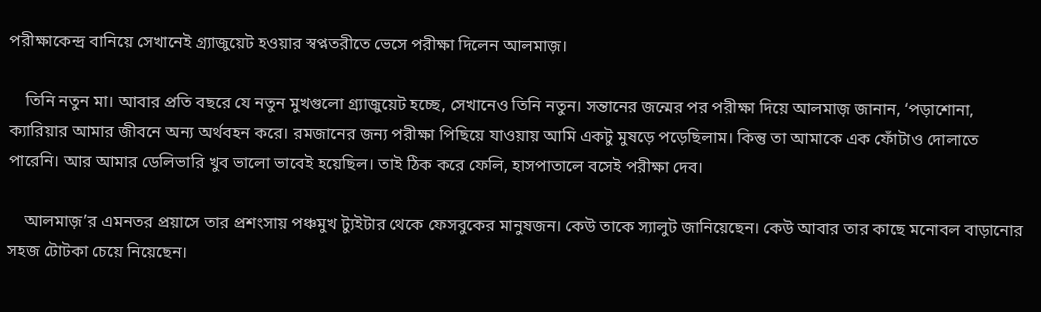পরীক্ষাকেন্দ্র বানিয়ে সেখানেই গ্র্যাজুয়েট হওয়ার স্বপ্নতরীতে ভেসে পরীক্ষা দিলেন আলমাজ়।

    তিনি নতুন মা। আবার প্রতি বছরে যে নতুন মুখগুলো গ্র্যাজুয়েট হচ্ছে, সেখানেও তিনি নতুন। সন্তানের জন্মের পর পরীক্ষা দিয়ে আলমাজ় জানান, ‘পড়াশোনা, ক্যারিয়ার আমার জীবনে অন্য অর্থবহন করে। রমজানের জন্য পরীক্ষা পিছিয়ে যাওয়ায় আমি একটু মুষড়ে পড়েছিলাম। কিন্তু তা আমাকে এক ফোঁটাও দোলাতে পারেনি। আর আমার ডেলিভারি খুব ভালো ভাবেই হয়েছিল। তাই ঠিক করে ফেলি, হাসপাতালে বসেই পরীক্ষা দেব।

    আলমাজ়’র এমনতর প্রয়াসে তার প্রশংসায় পঞ্চমুখ ট্যুইটার থেকে ফেসবুকের মানুষজন। কেউ তাকে স্যালুট জানিয়েছেন। কেউ আবার তার কাছে মনোবল বাড়ানোর সহজ টোটকা চেয়ে নিয়েছেন।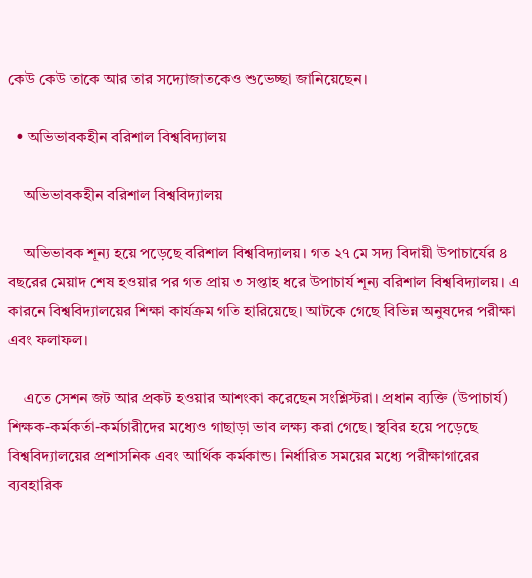কেউ কেউ তাকে আর তার সদ্যোজাতকেও শুভেচ্ছা জানিয়েছেন।

  • অভিভাবকহীন বরিশাল বিশ্ববিদ্যালয়

    অভিভাবকহীন বরিশাল বিশ্ববিদ্যালয়

    অভিভাবক শূন্য হয়ে পড়েছে বরিশাল বিশ্ববিদ্যালয়। গত ২৭ মে সদ্য বিদায়ী উপাচার্যের ৪ বছরের মেয়াদ শেষ হওয়ার পর গত প্রায় ৩ সপ্তাহ ধরে উপাচার্য শূন্য বরিশাল বিশ্ববিদ্যালয়। এ কারনে বিশ্ববিদ্যালয়ের শিক্ষা কার্যক্রম গতি হারিয়েছে। আটকে গেছে বিভিন্ন অনুষদের পরীক্ষা এবং ফলাফল।

    এতে সেশন জট আর প্রকট হওয়ার আশংকা করেছেন সংশ্লিস্টরা। প্রধান ব্যক্তি (উপাচার্য) শিক্ষক-কর্মকর্তা-কর্মচারীদের মধ্যেও গাছাড়া ভাব লক্ষ্য করা গেছে। স্থবির হয়ে পড়েছে বিশ্ববিদ্যালয়ের প্রশাসনিক এবং আর্থিক কর্মকান্ড। নির্ধারিত সময়ের মধ্যে পরীক্ষাগারের ব্যবহারিক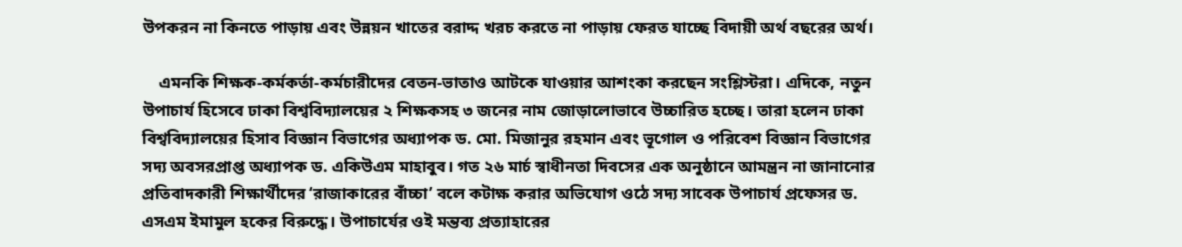উপকরন না কিনতে পাড়ায় এবং উন্নয়ন খাতের বরাদ্দ খরচ করতে না পাড়ায় ফেরত যাচ্ছে বিদায়ী অর্থ বছরের অর্থ।

    এমনকি শিক্ষক-কর্মকর্তা-কর্মচারীদের বেতন-ভাতাও আটকে যাওয়ার আশংকা করছেন সংশ্লিস্টরা। এদিকে, নতুন উপাচার্য হিসেবে ঢাকা বিশ্ববিদ্যালয়ের ২ শিক্ষকসহ ৩ জনের নাম জোড়ালোভাবে উচ্চারিত হচ্ছে। তারা হলেন ঢাকা বিশ্ববিদ্যালয়ের হিসাব বিজ্ঞান বিভাগের অধ্যাপক ড. মো. মিজানুর রহমান এবং ভূগোল ও পরিবেশ বিজ্ঞান বিভাগের সদ্য অবসরপ্রাপ্ত অধ্যাপক ড. একিউএম মাহাবুব। গত ২৬ মার্চ স্বাধীনতা দিবসের এক অনুষ্ঠানে আমন্ত্রন না জানানোর প্রতিবাদকারী শিক্ষার্থীদের ‘রাজাকারের বাঁচ্চা’ বলে কটাক্ষ করার অভিযোগ ওঠে সদ্য সাবেক উপাচার্য প্রফেসর ড. এসএম ইমামুল হকের বিরুদ্ধে। উপাচার্যের ওই মন্তব্য প্রত্যাহারের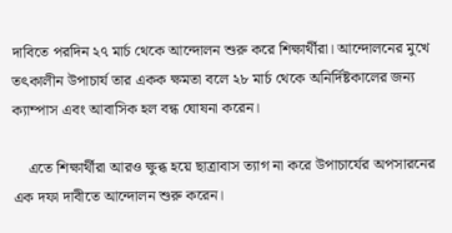দাবিতে পরদিন ২৭ মার্চ থেকে আন্দোলন শুরু করে শিক্ষার্থীরা। আন্দোলনের মুখে তৎকালীন উপাচার্য তার একক ক্ষমতা বলে ২৮ মার্চ থেকে অনির্দিষ্টকালের জন্য ক্যাম্পাস এবং আবাসিক হল বন্ধ ঘোষনা করেন।

    এতে শিক্ষার্থীরা আরও ক্ষুব্ধ হয়ে ছাত্রাবাস ত্যাগ না করে উপাচার্যের অপসারনের এক দফা দাবীতে আন্দোলন শুরু করেন।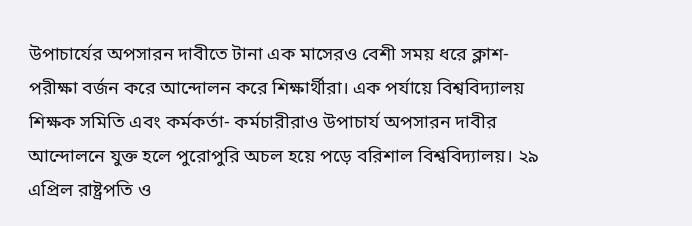উপাচার্যের অপসারন দাবীতে টানা এক মাসেরও বেশী সময় ধরে ক্লাশ-পরীক্ষা বর্জন করে আন্দোলন করে শিক্ষার্থীরা। এক পর্যায়ে বিশ্ববিদ্যালয় শিক্ষক সমিতি এবং কর্মকর্তা- কর্মচারীরাও উপাচার্য অপসারন দাবীর আন্দোলনে যুক্ত হলে পুরোপুরি অচল হয়ে পড়ে বরিশাল বিশ্ববিদ্যালয়। ২৯ এপ্রিল রাষ্ট্রপতি ও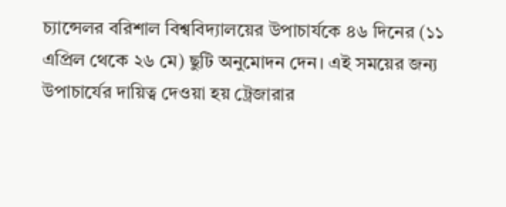চ্যান্সেলর বরিশাল বিশ্ববিদ্যালয়ের উপাচার্যকে ৪৬ দিনের (১১ এপ্রিল থেকে ২৬ মে) ছুটি অনুমোদন দেন। এই সময়ের জন্য উপাচার্যের দায়িত্ব দেওয়া হয় ট্রেজারার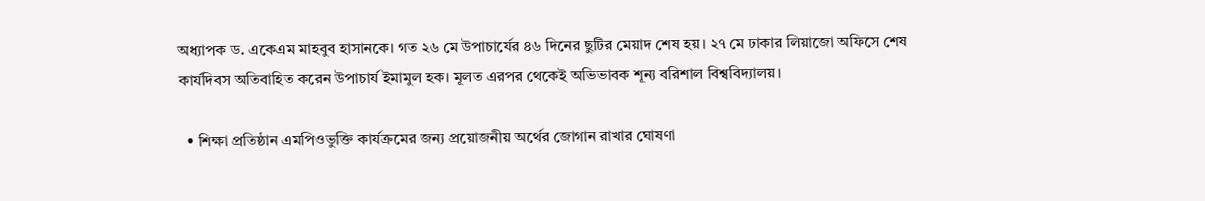অধ্যাপক ড. একেএম মাহবুব হাসানকে। গত ২৬ মে উপাচার্যের ৪৬ দিনের ছুটির মেয়াদ শেষ হয়। ২৭ মে ঢাকার লিয়াজো অফিসে শেষ কার্যদিবস অতিবাহিত করেন উপাচার্য ইমামুল হক। মূলত এরপর থেকেই অভিভাবক শূন্য বরিশাল বিশ্ববিদ্যালয়।

  • শিক্ষা প্রতিষ্ঠান এমপিওভুক্তি কার্যক্রমের জন্য প্রয়োজনীয় অর্থের জোগান রাখার ঘোষণা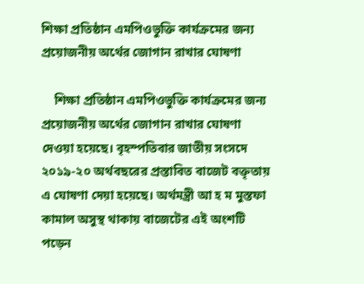শিক্ষা প্রতিষ্ঠান এমপিওভুক্তি কার্যক্রমের জন্য প্রয়োজনীয় অর্থের জোগান রাখার ঘোষণা

    শিক্ষা প্রতিষ্ঠান এমপিওভুক্তি কার্যক্রমের জন্য প্রয়োজনীয় অর্থের জোগান রাখার ঘোষণা দেওয়া হয়েছে। বৃহস্পতিবার জাতীয় সংসদে ২০১৯-২০ অর্থবছরের প্রস্তাবিত বাজেট বক্তৃতায় এ ঘোষণা দেয়া হয়েছে। অর্থমন্ত্রী আ হ ম মুস্তফা কামাল অসুস্থ থাকায় বাজেটের এই অংশটি পড়েন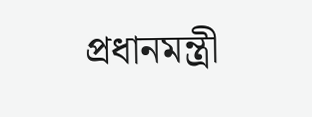প্রধানমন্ত্রী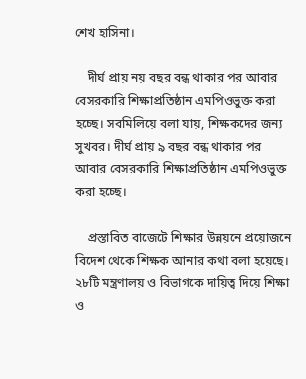শেখ হাসিনা।

    দীর্ঘ প্রায় নয় বছর বন্ধ থাকার পর আবার বেসরকারি শিক্ষাপ্রতিষ্ঠান এমপিওভুক্ত করা হচ্ছে। সবমিলিয়ে বলা যায়, শিক্ষকদের জন্য সুখবর। দীর্ঘ প্রায় ৯ বছর বন্ধ থাকার পর আবার বেসরকারি শিক্ষাপ্রতিষ্ঠান এমপিওভুক্ত করা হচ্ছে।

    প্রস্তাবিত বাজেটে শিক্ষার উন্নয়নে প্রয়োজনে বিদেশ থেকে শিক্ষক আনার কথা বলা হয়েছে। ২৮টি মন্ত্রণালয় ও বিভাগকে দায়িত্ব দিয়ে শিক্ষা ও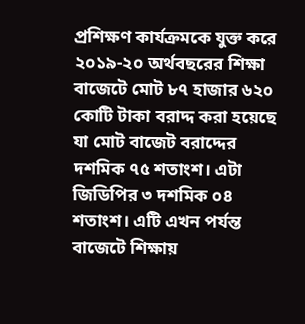প্রশিক্ষণ কার্যক্রমকে যুক্ত করে ২০১৯-২০ অর্থবছরের শিক্ষা বাজেটে মোট ৮৭ হাজার ৬২০ কোটি টাকা বরাদ্দ করা হয়েছে যা মোট বাজেট বরাদ্দের দশমিক ৭৫ শতাংশ। এটা জিডিপির ৩ দশমিক ০৪ শতাংশ। এটি এখন পর্যন্ত বাজেটে শিক্ষায়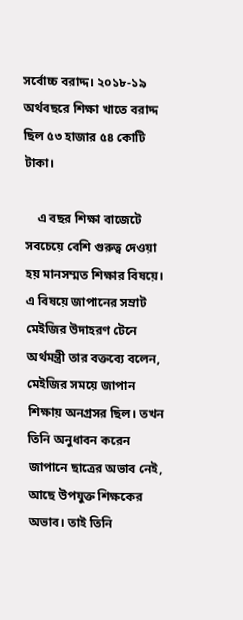সর্বোচ্চ বরাদ্দ। ২০১৮-১৯ অর্থবছরে শিক্ষা খাতে বরাদ্দ ছিল ৫৩ হাজার ৫৪ কোটি টাকা।

    এ বছর শিক্ষা বাজেটে সবচেয়ে বেশি গুরুত্ব দেওয়া হয় মানসম্মত শিক্ষার বিষয়ে। এ বিষয়ে জাপানের সম্রাট মেইজির উদাহরণ টেনে অর্থমন্ত্রী তার বক্তব্যে বলেন, মেইজির সময়ে জাপান শিক্ষায় অনগ্রসর ছিল। তখন তিনি অনুধাবন করেন জাপানে ছাত্রের অভাব নেই, আছে উপযুক্ত শিক্ষকের অভাব। তাই তিনি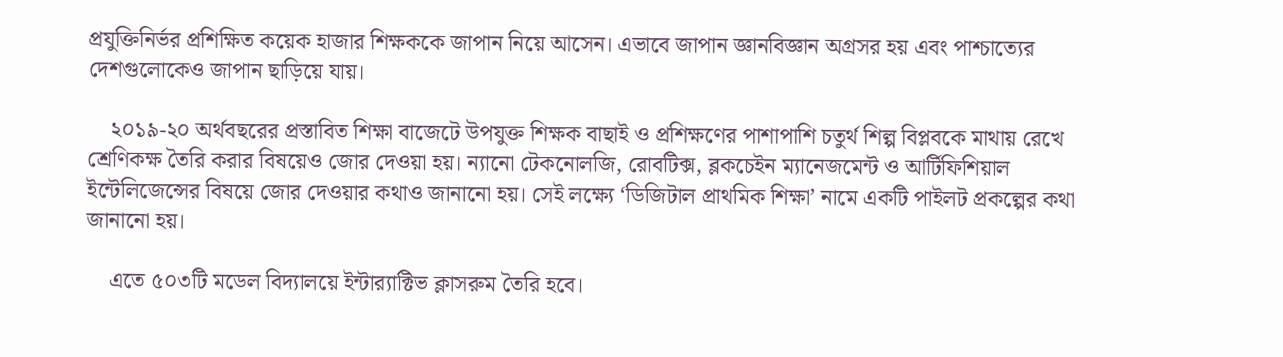প্রযুক্তিনির্ভর প্রশিক্ষিত কয়েক হাজার শিক্ষককে জাপান নিয়ে আসেন। এভাবে জাপান জ্ঞানবিজ্ঞান অগ্রসর হয় এবং পাশ্চাত্যের দেশগুলোকেও জাপান ছাড়িয়ে যায়।

    ২০১৯-২০ অর্থবছরের প্রস্তাবিত শিক্ষা বাজেটে উপযুক্ত শিক্ষক বাছাই ও প্রশিক্ষণের পাশাপাশি চতুর্থ শিল্প বিপ্লবকে মাথায় রেখে শ্রেণিকক্ষ তৈরি করার বিষয়েও জোর দেওয়া হয়। ন্যানো টেকনোলজি, রোবটিক্স, ব্লকচেইন ম্যানেজমেন্ট ও আর্টিফিশিয়াল ইন্টেলিজেন্সের বিষয়ে জোর দেওয়ার কথাও জানানো হয়। সেই লক্ষ্যে ‘ডিজিটাল প্রাথমিক শিক্ষা’ নামে একটি পাইলট প্রকল্পের কথা জানানো হয়।

    এতে ৫০৩টি মডেল বিদ্যালয়ে ইন্টার‍্যাক্টিভ ক্লাসরুম তৈরি হবে।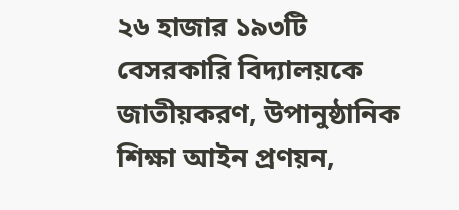২৬ হাজার ১৯৩টি বেসরকারি বিদ্যালয়কে জাতীয়করণ, উপানুষ্ঠানিক শিক্ষা আইন প্রণয়ন,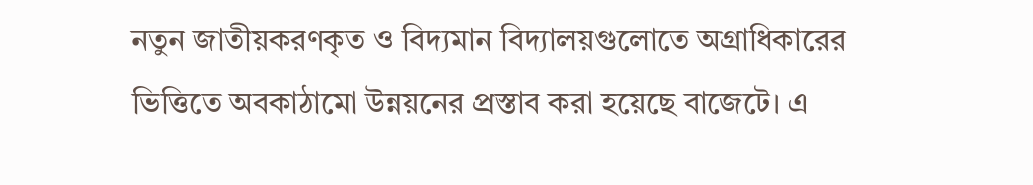নতুন জাতীয়করণকৃত ও বিদ্যমান বিদ্যালয়গুলোতে অগ্রাধিকারের ভিত্তিতে অবকাঠামো উন্নয়নের প্রস্তাব করা হয়েছে বাজেটে। এ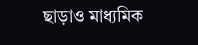ছাড়াও মাধ্যমিক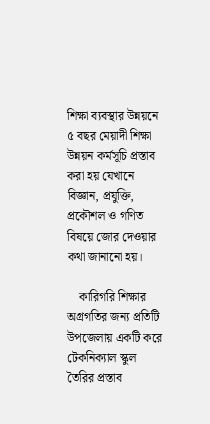শিক্ষা ব্যবস্থার উন্নয়নে ৫ বছর মেয়াদী শিক্ষা উন্নয়ন কর্মসূচি প্রস্তাব করা হয় যেখানে বিজ্ঞান, প্রযুক্তি, প্রকৌশল ও গণিত বিষয়ে জোর দেওয়ার কথা জানানো হয়।

    কারিগরি শিক্ষার অগ্রগতির জন্য প্রতিটি উপজেলায় একটি করে টেকনিক্যাল স্কুল তৈরির প্রস্তাব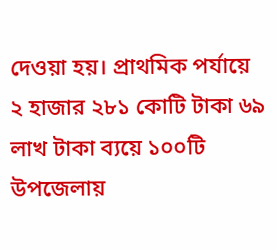দেওয়া হয়। প্রাথমিক পর্যায়ে ২ হাজার ২৮১ কোটি টাকা ৬৯ লাখ টাকা ব্যয়ে ১০০টি উপজেলায়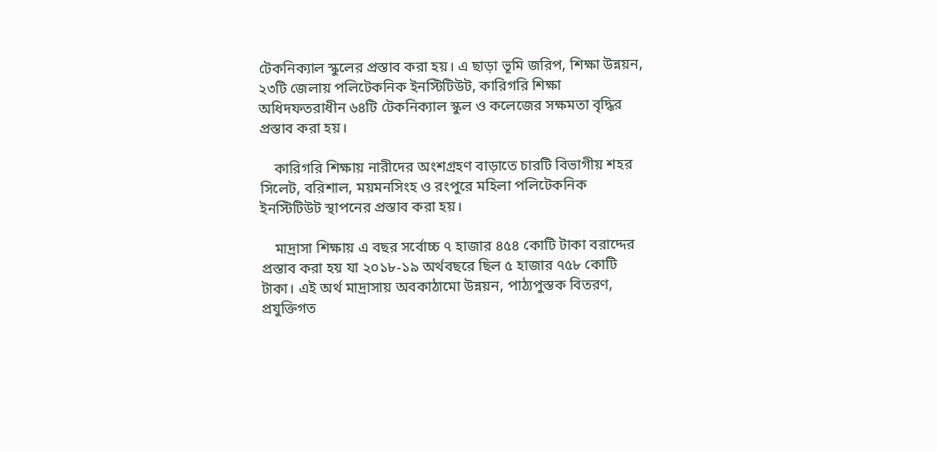টেকনিক্যাল স্কুলের প্রস্তাব করা হয়। এ ছাড়া ভূমি জরিপ, শিক্ষা উন্নয়ন, ২৩টি জেলায় পলিটেকনিক ইনস্টিটিউট, কারিগরি শিক্ষা অধিদফতরাধীন ৬৪টি টেকনিক্যাল স্কুল ও কলেজের সক্ষমতা বৃদ্ধির প্রস্তাব করা হয়।

    কারিগরি শিক্ষায় নারীদের অংশগ্রহণ বাড়াতে চারটি বিভাগীয় শহর সিলেট, বরিশাল, ময়মনসিংহ ও রংপুরে মহিলা পলিটেকনিক ইনস্টিটিউট স্থাপনের প্রস্তাব করা হয়।

    মাদ্রাসা শিক্ষায় এ বছর সর্বোচ্চ ৭ হাজার ৪৫৪ কোটি টাকা বরাদ্দের প্রস্তাব করা হয় যা ২০১৮-১৯ অর্থবছরে ছিল ৫ হাজার ৭৫৮ কোটি টাকা। এই অর্থ মাদ্রাসায় অবকাঠামো উন্নয়ন, পাঠ্যপুস্তক বিতরণ, প্রযুক্তিগত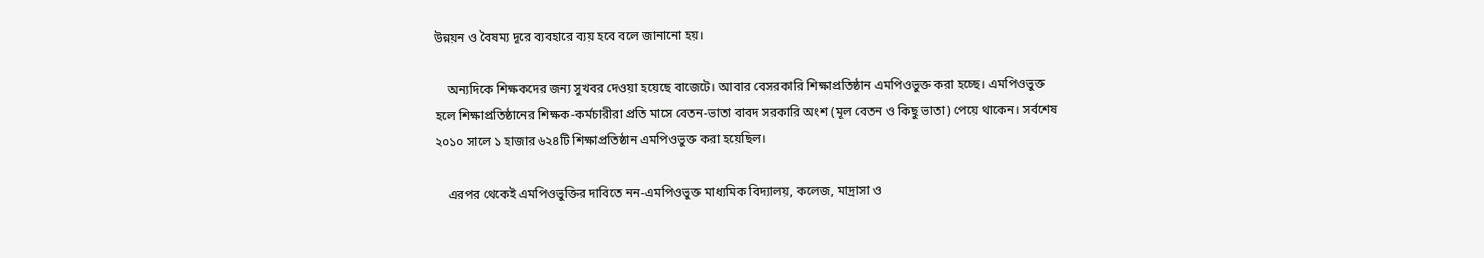উন্নয়ন ও বৈষম্য দূরে ব্যবহারে ব্যয় হবে বলে জানানো হয়।

    অন্যদিকে শিক্ষকদের জন্য সুখবর দেওয়া হয়েছে বাজেটে। আবার বেসরকারি শিক্ষাপ্রতিষ্ঠান এমপিওভুক্ত করা হচ্ছে। এমপিওভুক্ত হলে শিক্ষাপ্রতিষ্ঠানের শিক্ষক-কর্মচারীরা প্রতি মাসে বেতন-ভাতা বাবদ সরকারি অংশ (মূল বেতন ও কিছু ভাতা) পেয়ে থাকেন। সর্বশেষ ২০১০ সালে ১ হাজার ৬২৪টি শিক্ষাপ্রতিষ্ঠান এমপিওভুক্ত করা হয়েছিল।

    এরপর থেকেই এমপিওভুক্তির দাবিতে নন-এমপিওভুক্ত মাধ্যমিক বিদ্যালয়, কলেজ, মাদ্রাসা ও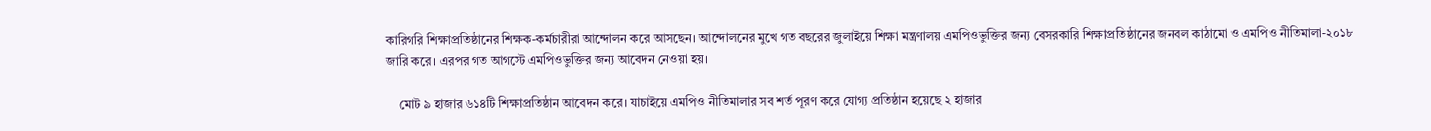কারিগরি শিক্ষাপ্রতিষ্ঠানের শিক্ষক-কর্মচারীরা আন্দোলন করে আসছেন। আন্দোলনের মুখে গত বছরের জুলাইয়ে শিক্ষা মন্ত্রণালয় এমপিওভুক্তির জন্য বেসরকারি শিক্ষাপ্রতিষ্ঠানের জনবল কাঠামো ও এমপিও নীতিমালা-২০১৮ জারি করে। এরপর গত আগস্টে এমপিওভুক্তির জন্য আবেদন নেওয়া হয়।

    মোট ৯ হাজার ৬১৪টি শিক্ষাপ্রতিষ্ঠান আবেদন করে। যাচাইয়ে এমপিও নীতিমালার সব শর্ত পূরণ করে যোগ্য প্রতিষ্ঠান হয়েছে ২ হাজার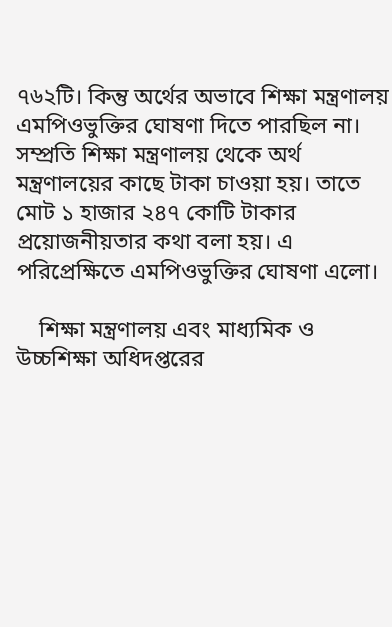৭৬২টি। কিন্তু অর্থের অভাবে শিক্ষা মন্ত্রণালয় এমপিওভুক্তির ঘোষণা দিতে পারছিল না। সম্প্রতি শিক্ষা মন্ত্রণালয় থেকে অর্থ মন্ত্রণালয়ের কাছে টাকা চাওয়া হয়। তাতে মোট ১ হাজার ২৪৭ কোটি টাকার প্রয়োজনীয়তার কথা বলা হয়। এ পরিপ্রেক্ষিতে এমপিওভুক্তির ঘোষণা এলো।

    শিক্ষা মন্ত্রণালয় এবং মাধ্যমিক ও উচ্চশিক্ষা অধিদপ্তরের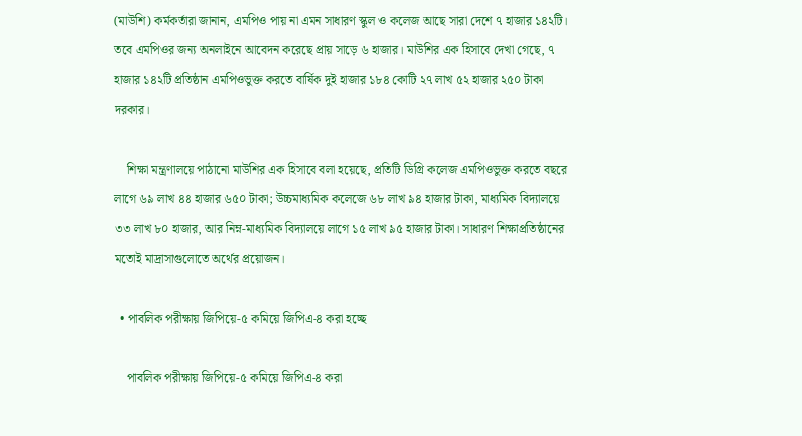(মাউশি) কর্মকর্তারা জানান, এমপিও পায় না এমন সাধারণ স্কুল ও কলেজ আছে সারা দেশে ৭ হাজার ১৪২টি। তবে এমপিওর জন্য অনলাইনে আবেদন করেছে প্রায় সাড়ে ৬ হাজার। মাউশির এক হিসাবে দেখা গেছে, ৭ হাজার ১৪২টি প্রতিষ্ঠান এমপিওভুক্ত করতে বার্ষিক দুই হাজার ১৮৪ কোটি ২৭ লাখ ৫২ হাজার ২৫০ টাকা দরকার।

    শিক্ষা মন্ত্রণালয়ে পাঠানো মাউশির এক হিসাবে বলা হয়েছে, প্রতিটি ডিগ্রি কলেজ এমপিওভুক্ত করতে বছরে লাগে ৬৯ লাখ ৪৪ হাজার ৬৫০ টাকা; উচ্চমাধ্যমিক কলেজে ৬৮ লাখ ৯৪ হাজার টাকা, মাধ্যমিক বিদ্যালয়ে ৩৩ লাখ ৮০ হাজার, আর নিম্ন-মাধ্যমিক বিদ্যালয়ে লাগে ১৫ লাখ ৯৫ হাজার টাকা। সাধারণ শিক্ষাপ্রতিষ্ঠানের মতোই মাদ্রাসাগুলোতে অর্থের প্রয়োজন।

  • পাবলিক পরীক্ষায় জিপিয়ে-৫ কমিয়ে জিপিএ-৪ করা হচ্ছে

    পাবলিক পরীক্ষায় জিপিয়ে-৫ কমিয়ে জিপিএ-৪ করা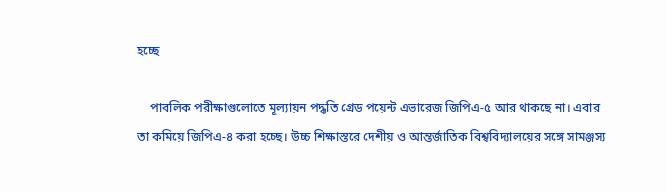হচ্ছে

    পাবলিক পরীক্ষাগুলোতে মূল্যায়ন পদ্ধতি গ্রেড পয়েন্ট এভারেজ জিপিএ-৫ আর থাকছে না। এবার তা কমিয়ে জিপিএ-৪ করা হচ্ছে। উচ্চ শিক্ষাস্তরে দেশীয় ও আন্তর্জাতিক বিশ্ববিদ্যালয়ের সঙ্গে সামঞ্জস্য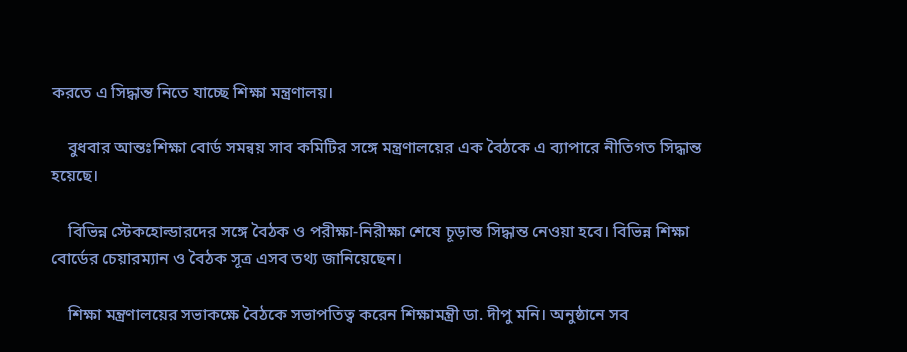করতে এ সিদ্ধান্ত নিতে যাচ্ছে শিক্ষা মন্ত্রণালয়।

    বুধবার আন্তঃশিক্ষা বোর্ড সমন্বয় সাব কমিটির সঙ্গে মন্ত্রণালয়ের এক বৈঠকে এ ব্যাপারে নীতিগত সিদ্ধান্ত হয়েছে।

    বিভিন্ন স্টেকহোল্ডারদের সঙ্গে বৈঠক ও পরীক্ষা-নিরীক্ষা শেষে চূড়ান্ত সিদ্ধান্ত নেওয়া হবে। বিভিন্ন শিক্ষা বোর্ডের চেয়ারম্যান ও বৈঠক সূত্র এসব তথ্য জানিয়েছেন।

    শিক্ষা মন্ত্রণালয়ের সভাকক্ষে বৈঠকে সভাপতিত্ব করেন শিক্ষামন্ত্রী ডা. দীপু মনি। অনুষ্ঠানে সব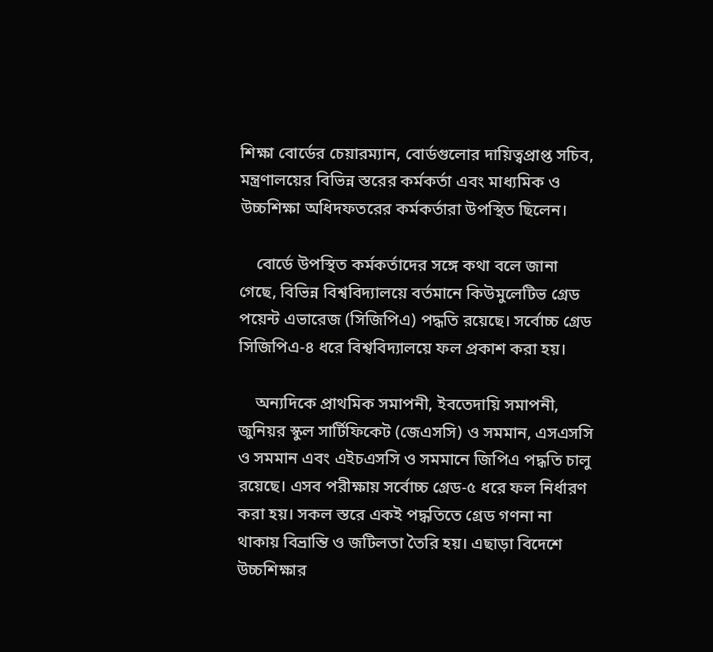শিক্ষা বোর্ডের চেয়ারম্যান, বোর্ডগুলোর দায়িত্বপ্রাপ্ত সচিব, মন্ত্রণালয়ের বিভিন্ন স্তরের কর্মকর্তা এবং মাধ্যমিক ও উচ্চশিক্ষা অধিদফতরের কর্মকর্তারা উপস্থিত ছিলেন।

    বোর্ডে উপস্থিত কর্মকর্তাদের সঙ্গে কথা বলে জানা গেছে, বিভিন্ন বিশ্ববিদ্যালয়ে বর্তমানে কিউমুলেটিভ গ্রেড পয়েন্ট এভারেজ (সিজিপিএ) পদ্ধতি রয়েছে। সর্বোচ্চ গ্রেড সিজিপিএ-৪ ধরে বিশ্ববিদ্যালয়ে ফল প্রকাশ করা হয়।

    অন্যদিকে প্রাথমিক সমাপনী, ইবতেদায়ি সমাপনী, জুনিয়র স্কুল সার্টিফিকেট (জেএসসি) ও সমমান, এসএসসি ও সমমান এবং এইচএসসি ও সমমানে জিপিএ পদ্ধতি চালু রয়েছে। এসব পরীক্ষায় সর্বোচ্চ গ্রেড-৫ ধরে ফল নির্ধারণ করা হয়। সকল স্তরে একই পদ্ধতিতে গ্রেড গণনা না থাকায় বিভ্রান্তি ও জটিলতা তৈরি হয়। এছাড়া বিদেশে উচ্চশিক্ষার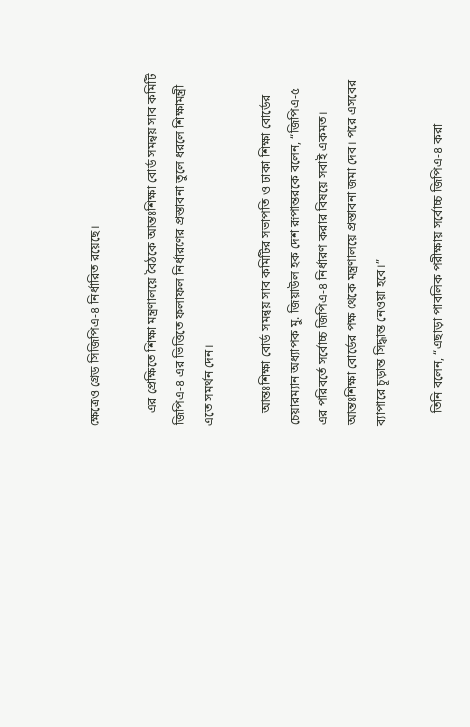ক্ষেত্রেও গ্রেড সিজিপিএ-৪ নির্ধারিত রয়েছে।

    এর প্রেক্ষিতে শিক্ষা মন্ত্রণালয়ে বৈঠকে আন্তঃশিক্ষা বোর্ড সমন্বয় সাব কমিটি জিপিএ-৪ এর ভিত্তিতে ফলাফল নির্ধারণের প্রস্তাবনা তুলে ধরলে শিক্ষামন্ত্রী এতে সমর্থন দেন।

    আন্তঃশিক্ষা বোর্ড সমন্বয় সাব কমিটির সভাপতি ও ঢাকা শিক্ষা বোর্ডের চেয়ারম্যান অধ্যাপক মু. জিয়াউল হক দেশ রূপান্তরকে বলেন, “জিপিএ-৫ এর পরিবর্তে সর্বোচ্চ জিপিএ-৪ নির্ধারণ করার বিষয়ে সবাই একমত। আন্তঃশিক্ষা বোর্ডের পক্ষ থেকে মন্ত্রণালয়ে প্রস্তাবনা জমা দেব। পরে এসবের ব্যাপারে চূড়ান্ত সিদ্ধান্ত নেওয়া হবে।”

    তিনি বলেন, “এছাড়া পাবলিক পরীক্ষায় সর্বোচ্চ জিপিএ-৪ করা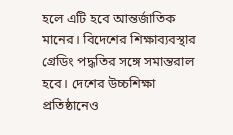হলে এটি হবে আন্তর্জাতিক মানের। বিদেশের শিক্ষাব্যবস্থার গ্রেডিং পদ্ধতির সঙ্গে সমান্তরাল হবে। দেশের উচ্চশিক্ষা প্রতিষ্ঠানেও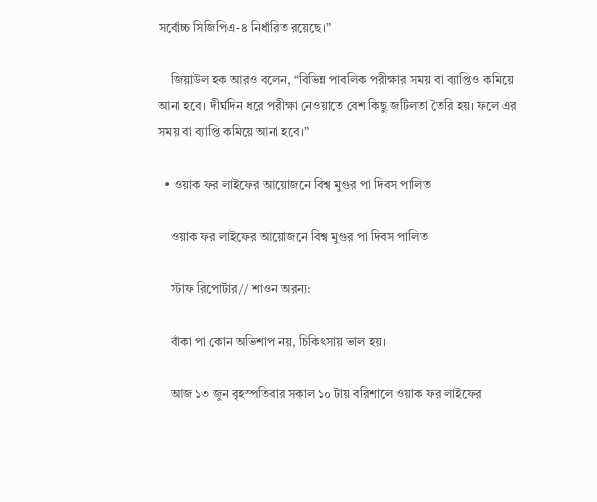সর্বোচ্চ সিজিপিএ-৪ নির্ধারিত রয়েছে।”

    জিয়াউল হক আরও বলেন, “বিভিন্ন পাবলিক পরীক্ষার সময় বা ব্যাপ্তিও কমিয়ে আনা হবে। দীর্ঘদিন ধরে পরীক্ষা নেওয়াতে বেশ কিছু জটিলতা তৈরি হয়। ফলে এর সময় বা ব্যাপ্তি কমিয়ে আনা হবে।”

  • ওয়াক ফর লাইফের আয়োজনে বিশ্ব মুগুর পা দিবস পালিত

    ওয়াক ফর লাইফের আয়োজনে বিশ্ব মুগুর পা দিবস পালিত

    স্টাফ রিপোর্টার// শাওন অরন্য:

    বাঁকা পা কোন অভিশাপ নয়, চিকিৎসায় ভাল হয়।

    আজ ১৩ জুন বৃহস্পতিবার সকাল ১০ টায় বরিশালে ওয়াক ফর লাইফের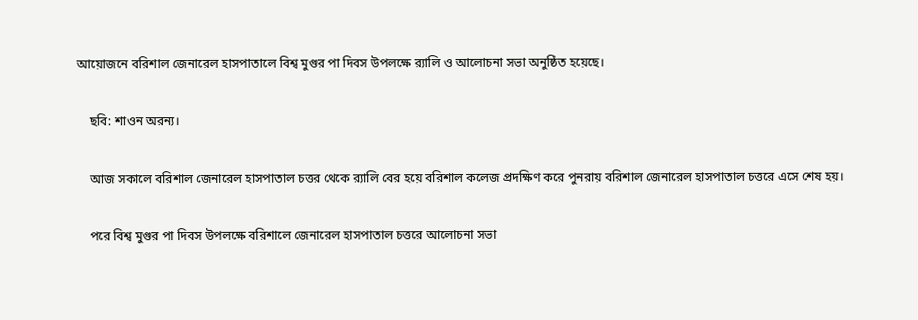আয়োজনে বরিশাল জেনারেল হাসপাতালে বিশ্ব মুগুর পা দিবস উপলক্ষে র‌্যালি ও আলোচনা সভা অনুষ্ঠিত হয়েছে।

    ছবি: শাওন অরন্য।

    আজ সকালে বরিশাল জেনারেল হাসপাতাল চত্তর থেকে র‍্যালি বের হয়ে বরিশাল কলেজ প্রদক্ষিণ করে পুনরায় বরিশাল জেনারেল হাসপাতাল চত্তরে এসে শেষ হয়।

    পরে বিশ্ব মুগুর পা দিবস উপলক্ষে বরিশালে জেনারেল হাসপাতাল চত্তরে আলোচনা সভা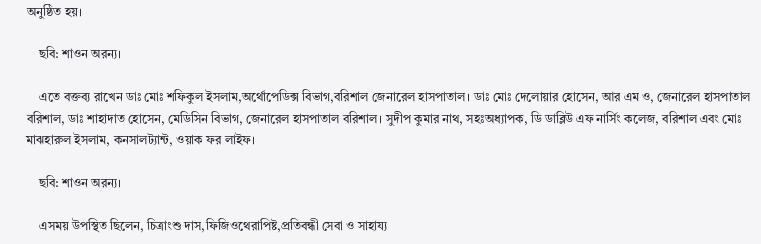অনুষ্ঠিত হয়।

    ছবি: শাওন অরন্য।

    এতে বক্তব্য রাখেন ডাঃ মোঃ শফিকুল ইসলাম,অর্থোপেডিক্স বিভাগ,বরিশাল জেনারেল হাসপাতাল। ডাঃ মোঃ দেলোয়ার হোসেন, আর এম ও, জেনারেল হাসপাতাল বরিশাল, ডাঃ শাহাদাত হোসেন, মেডিসিন বিভাগ, জেনারেল হাসপাতাল বরিশাল। সুদীপ কুমার নাথ, সহঃঅধ্যাপক, ডি ডাব্লিউ এফ নার্সিং কলেজ, বরিশাল এবং মোঃ মাঝহারুল ইসলাম, কনসালট্যান্ট, ওয়াক ফর লাইফ।

    ছবি: শাওন অরন্য।

    এসময় উপস্থিত ছিলেন, চিত্রাংশু দাস,ফিজিওথেরাপিষ্ট,প্রতিবন্ধী সেবা ও সাহায্য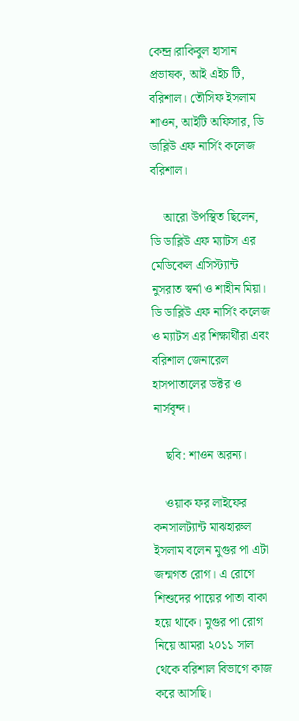কেন্দ্র।রাকিবুল হাসান প্রভাষক, আই এইচ টি, বরিশাল। তৌসিফ ইসলাম শাওন, আইটি অফিসার, ডি ডাব্লিউ এফ নার্সিং কলেজ বরিশাল।

    আরো উপস্থিত ছিলেন, ডি ডাব্লিউ এফ ম্যাটস এর মেডিকেল এসিস্ট্যান্ট নুসরাত স্বর্না ও শাহীন মিয়া। ডি ডাব্লিউ এফ নার্সিং কলেজ ও ম্যাটস এর শিক্ষার্থীরা এবং বরিশাল জেনারেল হাসপাতালের ডক্টর ও নার্সবৃন্দ।

    ছবি: শাওন অরন্য।

    ওয়াক ফর লাইফের কনসালট্যান্ট মাঝহারুল ইসলাম বলেন মুগুর পা এটা জন্মগত রোগ। এ রোগে শিশুদের পায়ের পাতা বাকা হয়ে থাকে। মুগুর পা রোগ নিয়ে আমরা ২০১১ সাল থেকে বরিশাল বিভাগে কাজ করে আসছি।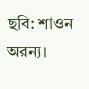ছবি: শাওন অরন্য।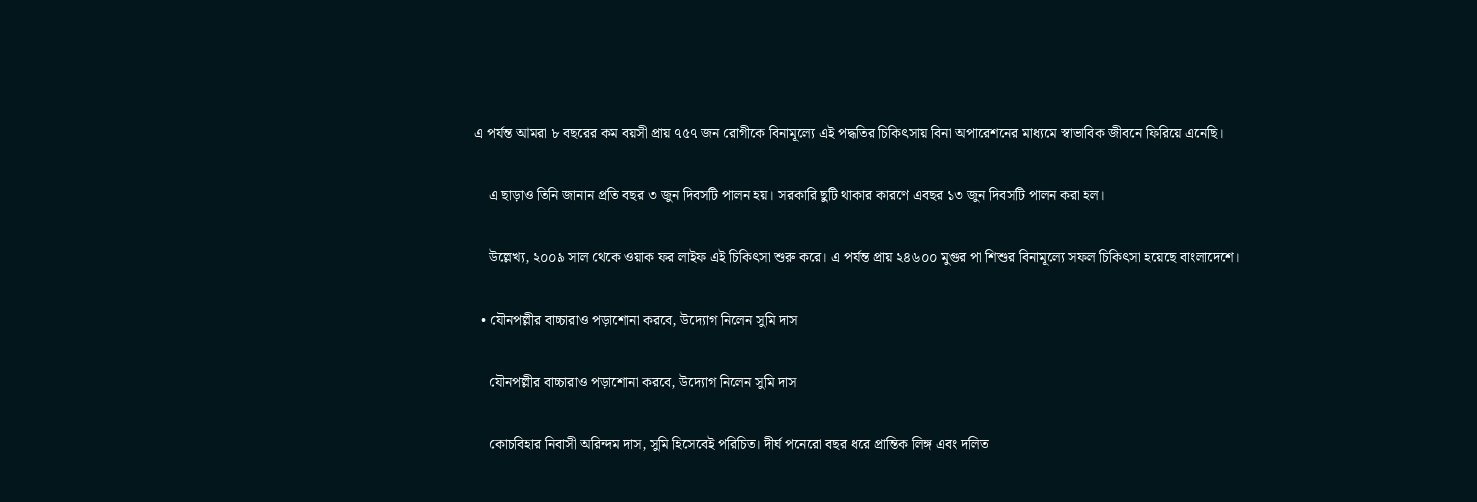এ পর্যন্ত আমরা ৮ বছরের কম বয়সী প্রায় ৭৫৭ জন রোগীকে বিনামূল্যে এই পদ্ধতির চিকিৎসায় বিনা অপারেশনের মাধ্যমে স্বাভাবিক জীবনে ফিরিয়ে এনেছি।

    এ ছাড়াও তিনি জানান প্রতি বছর ৩ জুন দিবসটি পালন হয়। সরকারি ছুটি থাকার কারণে এবছর ১৩ জুন দিবসটি পালন করা হল।

    উল্লেখ্য, ২০০৯ সাল থেকে ওয়াক ফর লাইফ এই চিকিৎসা শুরু করে। এ পর্যন্ত প্রায় ২৪৬০০ মুগুর পা শিশুর বিনামূল্যে সফল চিকিৎসা হয়েছে বাংলাদেশে।

  • যৌনপল্লীর বাচ্চারাও পড়াশোনা করবে, উদ্যোগ নিলেন সুমি দাস

    যৌনপল্লীর বাচ্চারাও পড়াশোনা করবে, উদ্যোগ নিলেন সুমি দাস

    কোচবিহার নিবাসী অরিন্দম দাস, সুমি হিসেবেই পরিচিত। দীর্ঘ পনেরো বছর ধরে প্রান্তিক লিঙ্গ এবং দলিত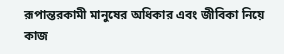রূপান্তরকামী মানুষের অধিকার এবং জীবিকা নিয়ে কাজ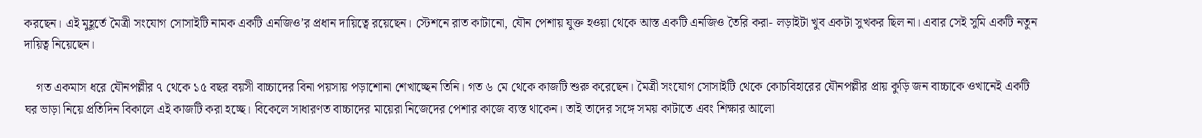করছেন। এই মুহূর্তে মৈত্রী সংযোগ সোসাইটি নামক একটি এনজিও’র প্রধান দায়িত্বে রয়েছেন। স্টেশনে রাত কাটানো, যৌন পেশায় যুক্ত হওয়া থেকে আস্ত একটি এনজিও তৈরি করা- লড়াইটা খুব একটা সুখকর ছিল না। এবার সেই সুমি একটি নতুন দায়িত্ব নিয়েছেন।

    গত একমাস ধরে যৌনপল্লীর ৭ থেকে ১৫ বছর বয়সী বাচ্চাদের বিনা পয়সায় পড়াশোনা শেখাচ্ছেন তিনি। গত ৬ মে থেকে কাজটি শুরু করেছেন। মৈত্রী সংযোগ সোসাইটি থেকে কোচবিহারের যৌনপল্লীর প্রায় কুড়ি জন বাচ্চাকে ওখানেই একটি ঘর ভাড়া নিয়ে প্রতিদিন বিকালে এই কাজটি করা হচ্ছে। বিকেলে সাধারণত বাচ্চাদের মায়েরা নিজেদের পেশার কাজে ব্যস্ত থাকেন। তাই তাদের সঙ্গে সময় কাটাতে এবং শিক্ষার আলো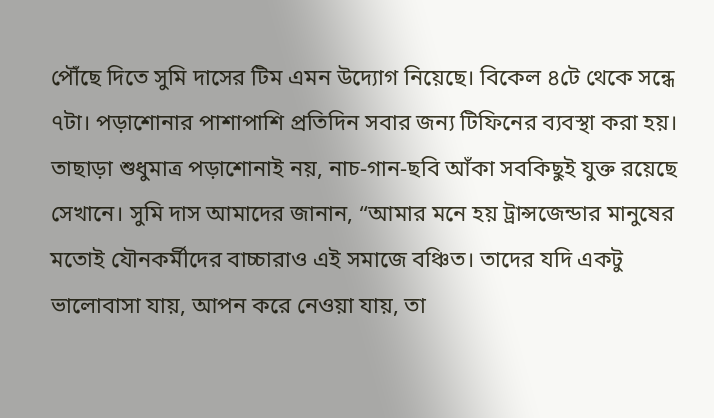পৌঁছে দিতে সুমি দাসের টিম এমন উদ্যোগ নিয়েছে। বিকেল ৪টে থেকে সন্ধে ৭টা। পড়াশোনার পাশাপাশি প্রতিদিন সবার জন্য টিফিনের ব্যবস্থা করা হয়। তাছাড়া শুধুমাত্র পড়াশোনাই নয়, নাচ-গান-ছবি আঁকা সবকিছুই যুক্ত রয়েছে সেখানে। সুমি দাস আমাদের জানান, “আমার মনে হয় ট্রান্সজেন্ডার মানুষের মতোই যৌনকর্মীদের বাচ্চারাও এই সমাজে বঞ্চিত। তাদের যদি একটু ভালোবাসা যায়, আপন করে নেওয়া যায়, তা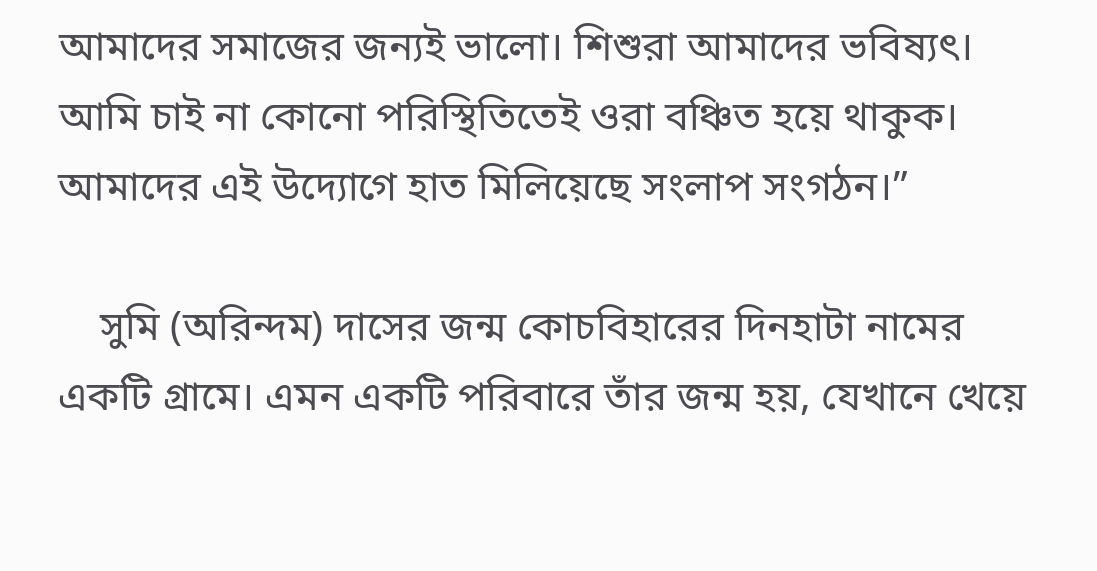আমাদের সমাজের জন্যই ভালো। শিশুরা আমাদের ভবিষ্যৎ। আমি চাই না কোনো পরিস্থিতিতেই ওরা বঞ্চিত হয়ে থাকুক। আমাদের এই উদ্যোগে হাত মিলিয়েছে সংলাপ সংগঠন।”

    সুমি (অরিন্দম) দাসের জন্ম কোচবিহারের দিনহাটা নামের একটি গ্রামে। এমন একটি পরিবারে তাঁর জন্ম হয়, যেখানে খেয়ে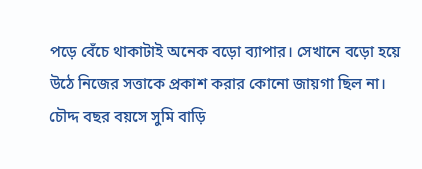পড়ে বেঁচে থাকাটাই অনেক বড়ো ব্যাপার। সেখানে বড়ো হয়ে উঠে নিজের সত্তাকে প্রকাশ করার কোনো জায়গা ছিল না। চৌদ্দ বছর বয়সে সুমি বাড়ি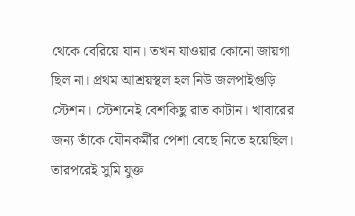থেকে বেরিয়ে যান। তখন যাওয়ার কোনো জায়গা ছিল না। প্রথম আশ্রয়স্থল হল নিউ জলপাইগুড়ি স্টেশন। স্টেশনেই বেশকিছু রাত কাটান। খাবারের জন্য তাঁকে যৌনকর্মীর পেশা বেছে নিতে হয়েছিল। তারপরেই সুমি যুক্ত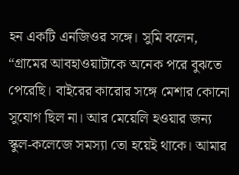হন একটি এনজিওর সঙ্গে। সুমি বলেন, “গ্রামের আবহাওয়াটাকে অনেক পরে বুঝতে পেরেছি। বাইরের কারোর সঙ্গে মেশার কোনো সুযোগ ছিল না। আর মেয়েলি হওয়ার জন্য স্কুল-কলেজে সমস্যা তো হয়েই থাকে। আমার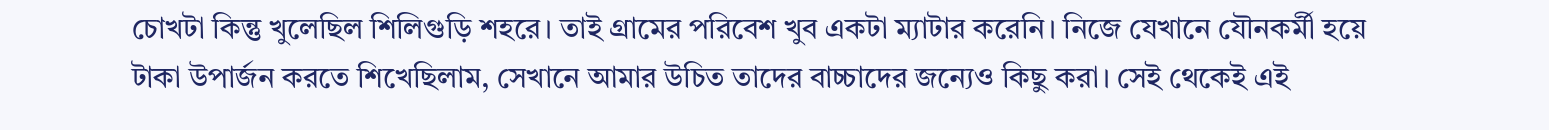চোখটা কিন্তু খুলেছিল শিলিগুড়ি শহরে। তাই গ্রামের পরিবেশ খুব একটা ম্যাটার করেনি। নিজে যেখানে যৌনকর্মী হয়ে টাকা উপার্জন করতে শিখেছিলাম, সেখানে আমার উচিত তাদের বাচ্চাদের জন্যেও কিছু করা। সেই থেকেই এই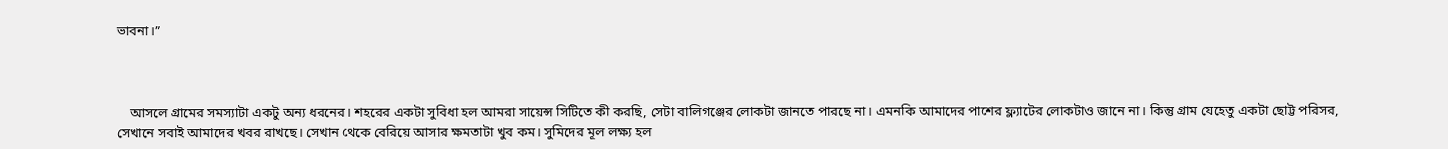ভাবনা।”



    আসলে গ্রামের সমস্যাটা একটু অন্য ধরনের। শহরের একটা সুবিধা হল আমরা সায়েন্স সিটিতে কী করছি, সেটা বালিগঞ্জের লোকটা জানতে পারছে না। এমনকি আমাদের পাশের ফ্ল্যাটের লোকটাও জানে না। কিন্তু গ্রাম যেহেতু একটা ছোট্ট পরিসর, সেখানে সবাই আমাদের খবর রাখছে। সেখান থেকে বেরিয়ে আসার ক্ষমতাটা খুব কম। সুমিদের মূল লক্ষ্য হল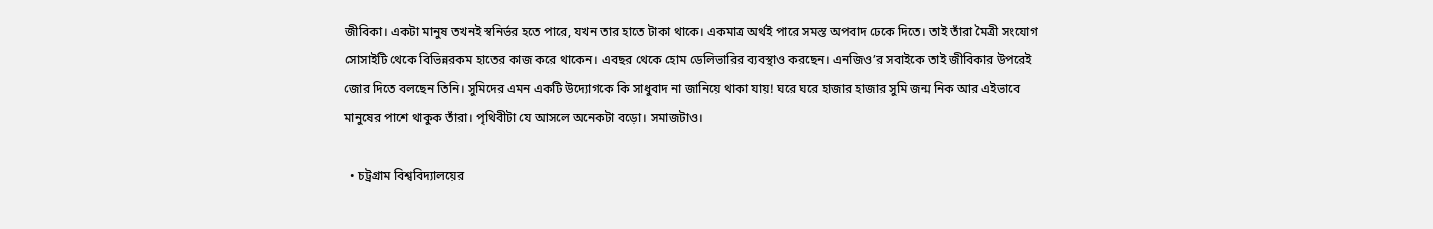জীবিকা। একটা মানুষ তখনই স্বনির্ভর হতে পারে, যখন তার হাতে টাকা থাকে। একমাত্র অর্থই পারে সমস্ত অপবাদ ঢেকে দিতে। তাই তাঁরা মৈত্রী সংযোগ সোসাইটি থেকে বিভিন্নরকম হাতের কাজ করে থাকেন। এবছর থেকে হোম ডেলিভারির ব্যবস্থাও করছেন। এনজিও’র সবাইকে তাই জীবিকার উপরেই জোর দিতে বলছেন তিনি। সুমিদের এমন একটি উদ্যোগকে কি সাধুবাদ না জানিয়ে থাকা যায়! ঘরে ঘরে হাজার হাজার সুমি জন্ম নিক আর এইভাবে মানুষের পাশে থাকুক তাঁরা। পৃথিবীটা যে আসলে অনেকটা বড়ো। সমাজটাও।

  • চট্রগ্রাম বিশ্ববিদ্যালয়ের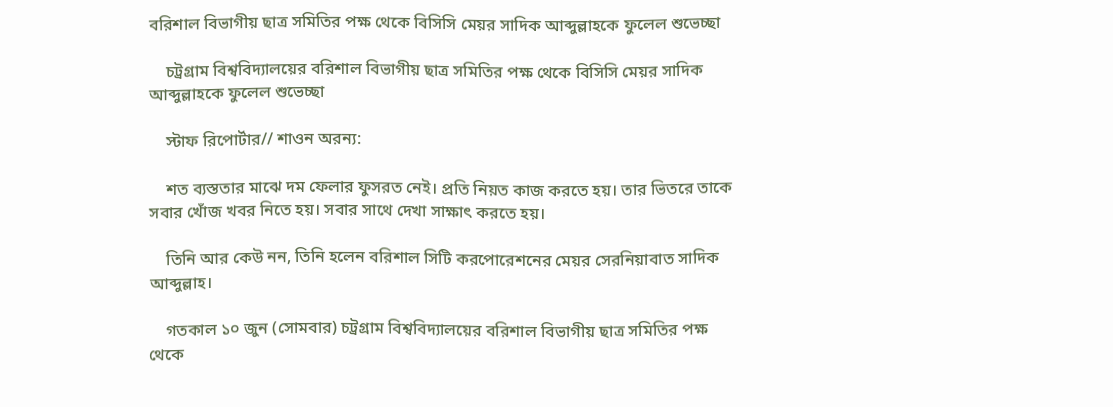বরিশাল বিভাগীয় ছাত্র সমিতির পক্ষ থেকে বিসিসি মেয়র সাদিক আব্দুল্লাহকে ফুলেল শুভেচ্ছা

    চট্রগ্রাম বিশ্ববিদ্যালয়ের বরিশাল বিভাগীয় ছাত্র সমিতির পক্ষ থেকে বিসিসি মেয়র সাদিক আব্দুল্লাহকে ফুলেল শুভেচ্ছা

    স্টাফ রিপোর্টার// শাওন অরন্য:

    শত ব্যস্ততার মাঝে দম ফেলার ফুসরত নেই। প্রতি নিয়ত কাজ করতে হয়। তার ভিতরে তাকে সবার খোঁজ খবর নিতে হয়। সবার সাথে দেখা সাক্ষাৎ করতে হয়।

    তিনি আর কেউ নন, তিনি হলেন বরিশাল সিটি করপোরেশনের মেয়র সেরনিয়াবাত সাদিক আব্দুল্লাহ।

    গতকাল ১০ জুন (সোমবার) চট্রগ্রাম বিশ্ববিদ্যালয়ের বরিশাল বিভাগীয় ছাত্র সমিতির পক্ষ থেকে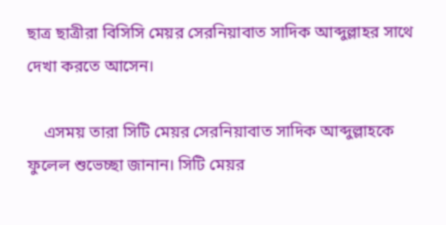ছাত্র ছাত্রীরা বিসিসি মেয়র সেরনিয়াবাত সাদিক আব্দুল্লাহর সাথে দেখা করতে আসেন।

    এসময় তারা সিটি মেয়র সেরনিয়াবাত সাদিক আব্দুল্লাহকে ফুলেল শুভেচ্ছা জানান। সিটি মেয়র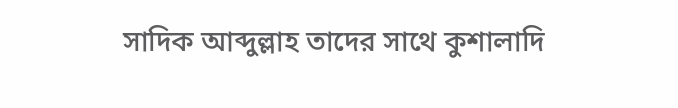সাদিক আব্দুল্লাহ তাদের সাথে কুশালাদি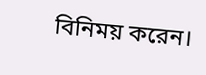বিনিময় করেন।